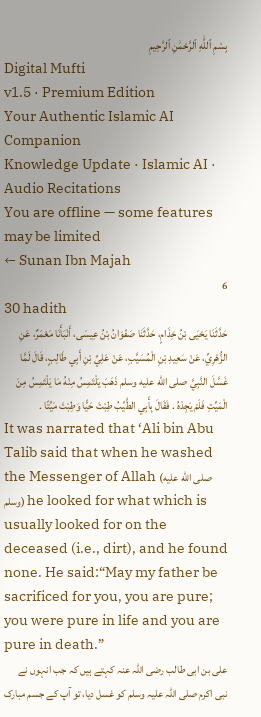بِسْمِ ٱللَّٰهِ ٱلرَّحْمَٰنِ ٱلرَّحِيمِ
Digital Mufti
v1.5 · Premium Edition
Your Authentic Islamic AI Companion
Knowledge Update · Islamic AI · Audio Recitations
You are offline — some features may be limited
← Sunan Ibn Majah
6
30 hadith
حَدَّثَنَا يَحْيَى بْنُ خِذَامٍ، حَدَّثَنَا صَفْوَانُ بْنُ عِيسَى، أَنْبَأَنَا مَعْمَرٌ، عَنِ الزُّهْرِيِّ، عَنْ سَعِيدِ بْنِ الْمُسَيَّبِ، عَنْ عَلِيِّ بْنِ أَبِي طَالِبٍ، قَالَ لَمَّا غَسَّلَ النَّبِيَّ صلى الله عليه وسلم ذَهَبَ يَلْتَمِسُ مِنْهُ مَا يَلْتَمِسُ مِنَ الْمَيِّتِ فَلَمْ يَجِدْهُ . فَقَالَ بِأَبِي الطَّيِّبُ طِبْتَ حَيًّا وَطِبْتَ مَيِّتًا .
It was narrated that ‘Ali bin Abu Talib said that when he washed the Messenger of Allah (صلى الله عليه وسلم) he looked for what which is usually looked for on the deceased (i.e., dirt), and he found none. He said:“May my father be sacrificed for you, you are pure; you were pure in life and you are pure in death.”
علی بن ابی طالب رضی اللہ عنہ کہتے ہیں کہ جب انہوں نے نبی اکرم صلی اللہ علیہ وسلم کو غسل دیا، تو آپ کے جسم مبارک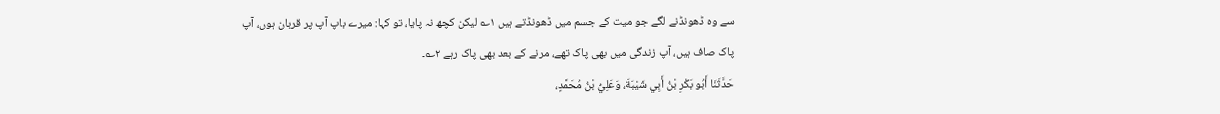سے وہ ڈھونڈنے لگے جو میت کے جسم میں ڈھونڈتے ہیں ۱؎ لیکن کچھ نہ پایا، تو کہا: میرے باپ آپ پر قربان ہوں، آپ پاک صاف ہیں، آپ زندگی میں بھی پاک تھے، مرنے کے بعد بھی پاک رہے ۲؎۔
حَدَّثَنَا أَبُو بَكْرِ بْنُ أَبِي شَيْبَةَ، وَعَلِيُّ بْنُ مُحَمَّدٍ،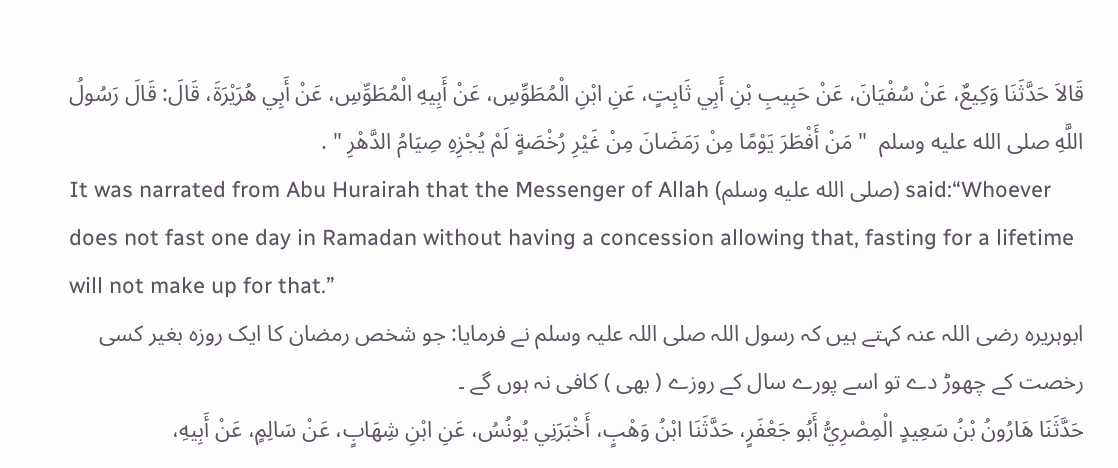قَالاَ حَدَّثَنَا وَكِيعٌ، عَنْ سُفْيَانَ، عَنْ حَبِيبِ بْنِ أَبِي ثَابِتٍ، عَنِ ابْنِ الْمُطَوِّسِ، عَنْ أَبِيهِ الْمُطَوِّسِ، عَنْ أَبِي هُرَيْرَةَ، قَالَ: قَالَ رَسُولُ اللَّهِ صلى الله عليه وسلم  " مَنْ أَفْطَرَ يَوْمًا مِنْ رَمَضَانَ مِنْ غَيْرِ رُخْصَةٍ لَمْ يُجْزِهِ صِيَامُ الدَّهْرِ " .
It was narrated from Abu Hurairah that the Messenger of Allah (صلى الله عليه وسلم) said:“Whoever does not fast one day in Ramadan without having a concession allowing that, fasting for a lifetime will not make up for that.”
ابوہریرہ رضی اللہ عنہ کہتے ہیں کہ رسول اللہ صلی اللہ علیہ وسلم نے فرمایا: جو شخص رمضان کا ایک روزہ بغیر کسی رخصت کے چھوڑ دے تو اسے پورے سال کے روزے ( بھی ) کافی نہ ہوں گے ۔
حَدَّثَنَا هَارُونُ بْنُ سَعِيدٍ الْمِصْرِيُّ أَبُو جَعْفَرٍ، حَدَّثَنَا ابْنُ وَهْبٍ، أَخْبَرَنِي يُونُسُ، عَنِ ابْنِ شِهَابٍ، عَنْ سَالِمٍ، عَنْ أَبِيهِ،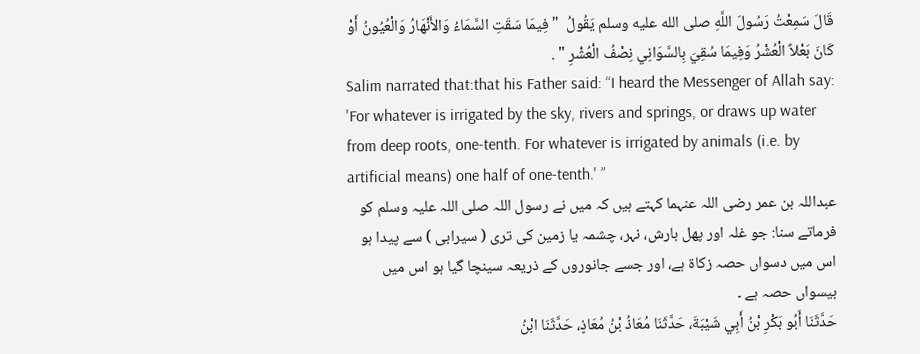قَالَ سَمِعْتُ رَسُولَ اللَّهِ صلى الله عليه وسلم يَقُولُ  " فِيمَا سَقَتِ السَّمَاءُ وَالأَنْهَارُ وَالْعُيُونُ أَوْ كَانَ بَعْلاً الْعُشْرُ وَفِيمَا سُقِيَ بِالسَّوَانِي نِصْفُ الْعُشْرِ " .
Salim narrated that:that his Father said: “I heard the Messenger of Allah say: 'For whatever is irrigated by the sky, rivers and springs, or draws up water from deep roots, one-tenth. For whatever is irrigated by animals (i.e. by artificial means) one half of one-tenth.' ”
عبداللہ بن عمر رضی اللہ عنہما کہتے ہیں کہ میں نے رسول اللہ صلی اللہ علیہ وسلم کو فرماتے سنا: جو غلہ اور پھل بارش، نہر، چشمہ یا زمین کی تری ( سیرابی ) سے پیدا ہو اس میں دسواں حصہ زکاۃ ہے، اور جسے جانوروں کے ذریعہ سینچا گیا ہو اس میں بیسواں حصہ ہے ۔
حَدَّثَنَا أَبُو بَكْرِ بْنُ أَبِي شَيْبَةَ، حَدَّثَنَا مُعَاذُ بْنُ مُعَاذٍ، حَدَّثَنَا ابْنُ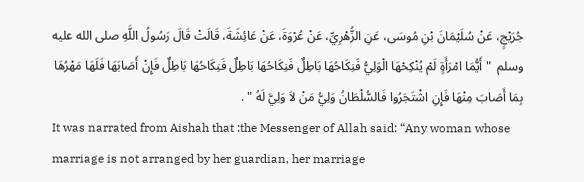جُرَيْجٍ، عَنْ سُلَيْمَانَ بْنِ مُوسَى، عَنِ الزُّهْرِيِّ، عَنْ عُرْوَةَ، عَنْ عَائِشَةَ، قَالَتْ قَالَ رَسُولُ اللَّهِ صلى الله عليه وسلم  " أَيُّمَا امْرَأَةٍ لَمْ يُنْكِحْهَا الْوَلِيُّ فَنِكَاحُهَا بَاطِلٌ فَنِكَاحُهَا بَاطِلٌ فَنِكَاحُهَا بَاطِلٌ فَإِنْ أَصَابَهَا فَلَهَا مَهْرُهَا بِمَا أَصَابَ مِنْهَا فَإِنِ اشْتَجَرُوا فَالسُّلْطَانُ وَلِيُّ مَنْ لاَ وَلِيَّ لَهُ " .
It was narrated from Aishah that :the Messenger of Allah said: “Any woman whose marriage is not arranged by her guardian, her marriage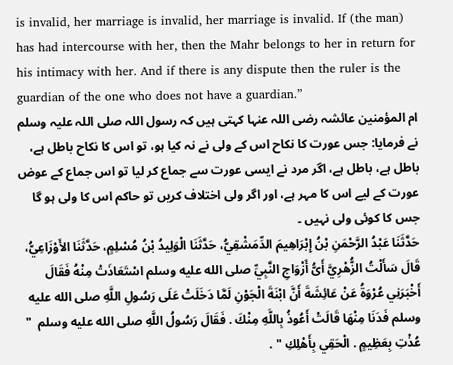is invalid, her marriage is invalid, her marriage is invalid. If (the man) has had intercourse with her, then the Mahr belongs to her in return for his intimacy with her. And if there is any dispute then the ruler is the guardian of the one who does not have a guardian.”
ام المؤمنین عائشہ رضی اللہ عنہا کہتی ہیں کہ رسول اللہ صلی اللہ علیہ وسلم نے فرمایا: جس عورت کا نکاح اس کے ولی نے نہ کیا ہو، تو اس کا نکاح باطل ہے، باطل ہے، باطل ہے، اگر مرد نے ایسی عورت سے جماع کر لیا تو اس جماع کے عوض عورت کے لیے اس کا مہر ہے، اور اگر ولی اختلاف کریں تو حاکم اس کا ولی ہو گا جس کا کوئی ولی نہیں ۔
حَدَّثَنَا عَبْدُ الرَّحْمَنِ بْنُ إِبْرَاهِيمَ الدِّمَشْقِيُّ، حَدَّثَنَا الْوَلِيدُ بْنُ مُسْلِمٍ، حَدَّثَنَا الأَوْزَاعِيُّ، قَالَ سَأَلْتُ الزُّهْرِيَّ أَىُّ أَزْوَاجِ النَّبِيِّ صلى الله عليه وسلم اسْتَعَاذَتْ مِنْهُ فَقَالَ أَخْبَرَنِي عُرْوَةُ عَنْ عَائِشَةَ أَنَّ ابْنَةَ الْجَوْنِ لَمَّا دَخَلَتْ عَلَى رَسُولِ اللَّهِ صلى الله عليه وسلم فَدَنَا مِنْهَا قَالَتْ أَعُوذُ بِاللَّهِ مِنْكَ . فَقَالَ رَسُولُ اللَّهِ صلى الله عليه وسلم  " عُذْتِ بِعَظِيمٍ . الْحَقِي بِأَهْلِكِ " .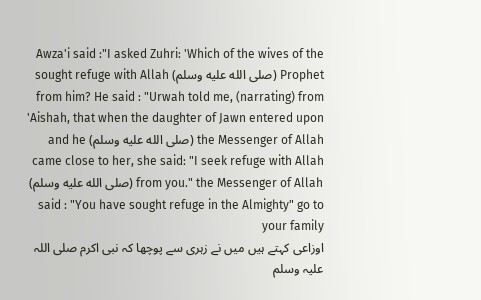Awza'i said :"I asked Zuhri: 'Which of the wives of the Prophet (صلى الله عليه وسلم) sought refuge with Allah from him? He said : "Urwah told me, (narrating) from 'Aishah, that when the daughter of Jawn entered upon the Messenger of Allah (صلى الله عليه وسلم) and he came close to her, she said: "I seek refuge with Allah from you." the Messenger of Allah (صلى الله عليه وسلم) said : "You have sought refuge in the Almighty" go to your family
اوزاعی کہتے ہیں میں نے زہری سے پوچھا کہ نبی اکرم صلی اللہ علیہ وسلم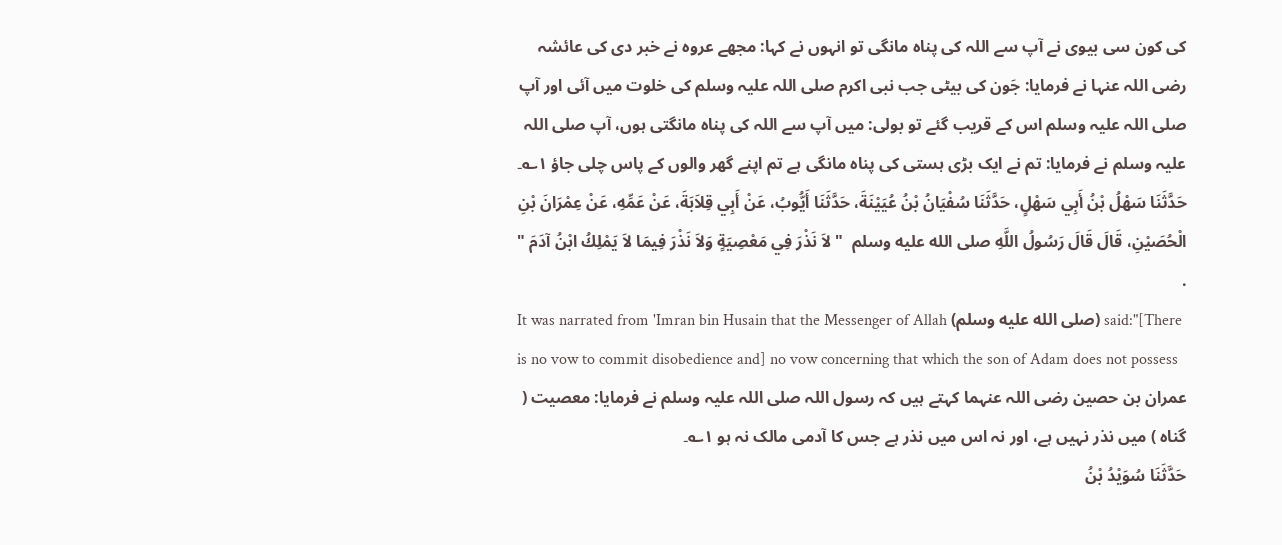کی کون سی بیوی نے آپ سے اللہ کی پناہ مانگی تو انہوں نے کہا: مجھے عروہ نے خبر دی کی عائشہ رضی اللہ عنہا نے فرمایا: جَون کی بیٹی جب نبی اکرم صلی اللہ علیہ وسلم کی خلوت میں آئی اور آپ صلی اللہ علیہ وسلم اس کے قریب گئے تو بولی: میں آپ سے اللہ کی پناہ مانگتی ہوں، آپ صلی اللہ علیہ وسلم نے فرمایا: تم نے ایک بڑی ہستی کی پناہ مانگی ہے تم اپنے گھر والوں کے پاس چلی جاؤ ۱؎۔
حَدَّثَنَا سَهْلُ بْنُ أَبِي سَهْلٍ، حَدَّثَنَا سُفْيَانُ بْنُ عُيَيْنَةَ، حَدَّثَنَا أَيُّوبُ، عَنْ أَبِي قِلاَبَةَ، عَنْ عَمِّهِ، عَنْ عِمْرَانَ بْنِ الْحُصَيْنِ، قَالَ قَالَ رَسُولُ اللَّهِ صلى الله عليه وسلم  " لاَ نَذْرَ فِي مَعْصِيَةٍ وَلاَ نَذْرَ فِيمَا لاَ يَمْلِكُ ابْنُ آدَمَ " .
It was narrated from 'Imran bin Husain that the Messenger of Allah (صلى الله عليه وسلم) said:"[There is no vow to commit disobedience and] no vow concerning that which the son of Adam does not possess
عمران بن حصین رضی اللہ عنہما کہتے ہیں کہ رسول اللہ صلی اللہ علیہ وسلم نے فرمایا: معصیت ( گناہ ) میں نذر نہیں ہے، اور نہ اس میں نذر ہے جس کا آدمی مالک نہ ہو ۱؎۔
حَدَّثَنَا سُوَيْدُ بْنُ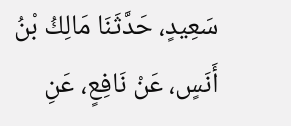سَعِيدٍ، حَدَّثَنَا مَالِكُ بْنُ أَنَسٍ، عَنْ نَافِعٍ، عَنِ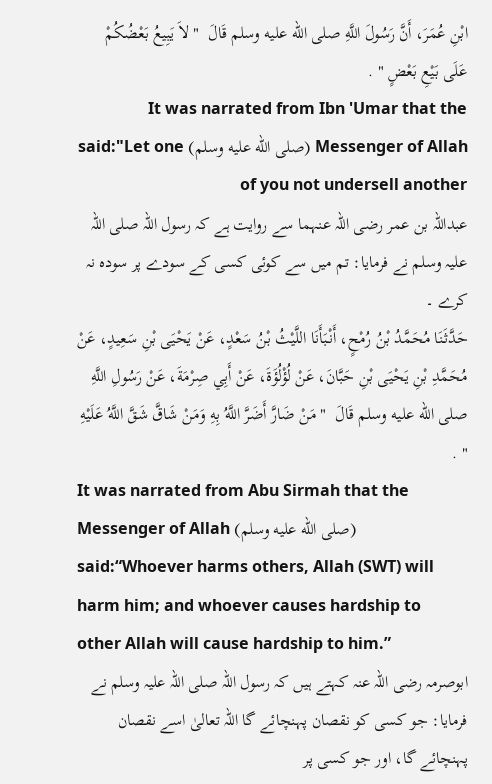ابْنِ عُمَرَ، أَنَّ رَسُولَ اللَّهِ صلى الله عليه وسلم قَالَ  " لاَ يَبِيعُ بَعْضُكُمْ عَلَى بَيْعِ بَعْضٍ " .
It was narrated from Ibn 'Umar that the Messenger of Allah (صلى الله عليه وسلم) said:"Let one of you not undersell another
عبداللہ بن عمر رضی اللہ عنہما سے روایت ہے کہ رسول اللہ صلی اللہ علیہ وسلم نے فرمایا: تم میں سے کوئی کسی کے سودے پر سودہ نہ کرے ۔
حَدَّثَنَا مُحَمَّدُ بْنُ رُمْحٍ، أَنْبَأَنَا اللَّيْثُ بْنُ سَعْدٍ، عَنْ يَحْيَى بْنِ سَعِيدٍ، عَنْ مُحَمَّدِ بْنِ يَحْيَى بْنِ حَبَّانَ، عَنْ لُؤْلُؤَةَ، عَنْ أَبِي صِرْمَةَ، عَنْ رَسُولِ اللَّهِ صلى الله عليه وسلم قَالَ  " مَنْ ضَارَّ أَضَرَّ اللَّهُ بِهِ وَمَنْ شَاقَّ شَقَّ اللَّهُ عَلَيْهِ " .
It was narrated from Abu Sirmah that the Messenger of Allah (صلى الله عليه وسلم) said:“Whoever harms others, Allah (SWT) will harm him; and whoever causes hardship to other Allah will cause hardship to him.”
ابوصرمہ رضی اللہ عنہ کہتے ہیں کہ رسول اللہ صلی اللہ علیہ وسلم نے فرمایا: جو کسی کو نقصان پہنچائے گا اللہ تعالیٰ اسے نقصان پہنچائے گا، اور جو کسی پر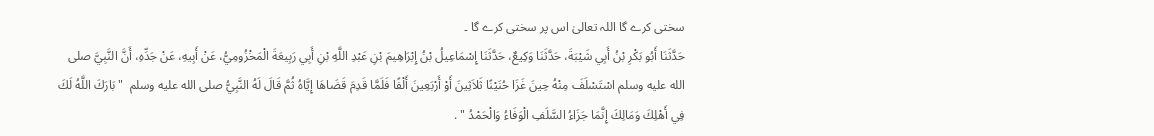سختی کرے گا اللہ تعالیٰ اس پر سختی کرے گا ۔
حَدَّثَنَا أَبُو بَكْرِ بْنُ أَبِي شَيْبَةَ، حَدَّثَنَا وَكِيعٌ، حَدَّثَنَا إِسْمَاعِيلُ بْنُ إِبْرَاهِيمَ بْنِ عَبْدِ اللَّهِ بْنِ أَبِي رَبِيعَةَ الْمَخْزُومِيُّ، عَنْ أَبِيهِ، عَنْ جَدِّهِ، أَنَّ النَّبِيَّ صلى الله عليه وسلم اسْتَسْلَفَ مِنْهُ حِينَ غَزَا حُنَيْنًا ثَلاَثِينَ أَوْ أَرْبَعِينَ أَلْفًا فَلَمَّا قَدِمَ قَضَاهَا إِيَّاهُ ثُمَّ قَالَ لَهُ النَّبِيُّ صلى الله عليه وسلم  " بَارَكَ اللَّهُ لَكَ فِي أَهْلِكَ وَمَالِكَ إِنَّمَا جَزَاءُ السَّلَفِ الْوَفَاءُ وَالْحَمْدُ " .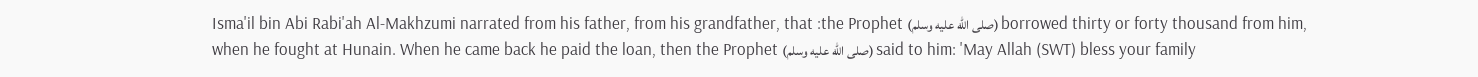Isma'il bin Abi Rabi'ah Al-Makhzumi narrated from his father, from his grandfather, that :the Prophet (صلى الله عليه وسلم) borrowed thirty or forty thousand from him, when he fought at Hunain. When he came back he paid the loan, then the Prophet (صلى الله عليه وسلم) said to him: 'May Allah (SWT) bless your family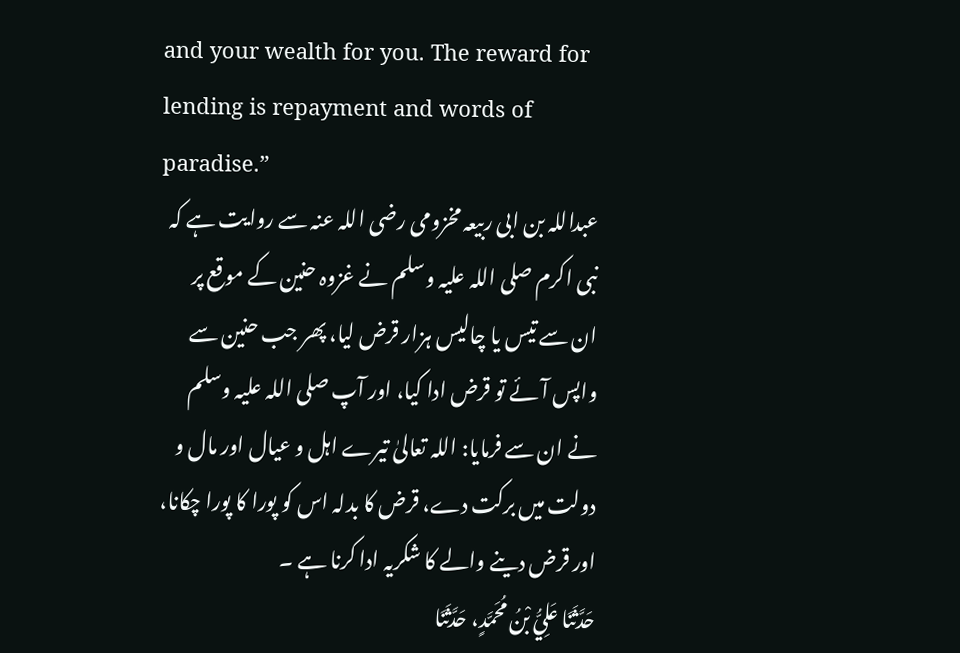and your wealth for you. The reward for lending is repayment and words of paradise.”
عبداللہ بن ابی ربیعہ مخزومی رضی اللہ عنہ سے روایت ہے کہ نبی اکرم صلی اللہ علیہ وسلم نے غزوہ حنین کے موقع پر ان سے تیس یا چالیس ہزار قرض لیا، پھر جب حنین سے واپس آئے تو قرض ادا کیا، اور آپ صلی اللہ علیہ وسلم نے ان سے فرمایا: اللہ تعالیٰ تیرے اہل و عیال اور مال و دولت میں برکت دے، قرض کا بدلہ اس کو پورا کا پورا چکانا، اور قرض دینے والے کا شکریہ ادا کرنا ہے ۔
حَدَّثَنَا عَلِيُّ بْنُ مُحَمَّدٍ، حَدَّثَنَا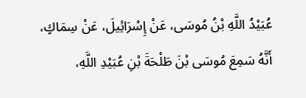عُبَيْدُ اللَّهِ بْنُ مُوسَى، عَنْ إِسْرَائِيلَ، عَنْ سِمَاكٍ، أَنَّهُ سَمِعَ مُوسَى بْنَ طَلْحَةَ بْنِ عُبَيْدِ اللَّهِ،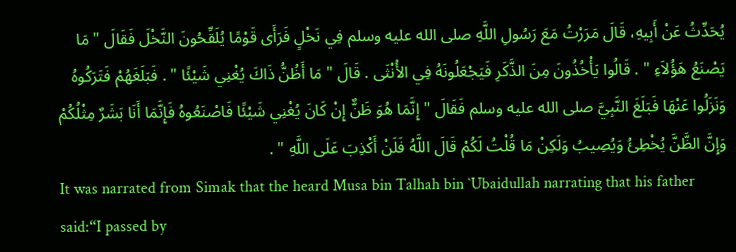يُحَدِّثُ عَنْ أَبِيهِ، قَالَ مَرَرْتُ مَعَ رَسُولِ اللَّهِ صلى الله عليه وسلم فِي نَخْلٍ فَرَأَى قَوْمًا يُلَقِّحُونَ النَّخْلَ فَقَالَ " مَا يَصْنَعُ هَؤُلاَءِ " . قَالُوا يَأْخُذُونَ مِنَ الذَّكَرِ فَيَجْعَلُونَهُ فِي الأُنْثَى . قَالَ " مَا أَظُنُّ ذَاكَ يُغْنِي شَيْئًا " . فَبَلَغَهُمْ فَتَرَكُوهُ وَنَزَلُوا عَنْهَا فَبَلَغَ النَّبِيَّ صلى الله عليه وسلم فَقَالَ " إِنَّمَا هُوَ ظَنٌّ إِنْ كَانَ يُغْنِي شَيْئًا فَاصْنَعُوهُ فَإِنَّمَا أَنَا بَشَرٌ مِثْلُكُمْ وَإِنَّ الظَّنَّ يُخْطِئُ وَيُصِيبُ وَلَكِنْ مَا قُلْتُ لَكُمْ قَالَ اللَّهُ فَلَنْ أَكْذِبَ عَلَى اللَّهِ " .
It was narrated from Simak that the heard Musa bin Talhah bin `Ubaidullah narrating that his father said:“I passed by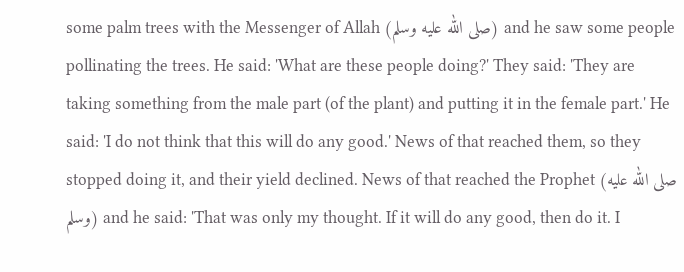some palm trees with the Messenger of Allah (صلى الله عليه وسلم) and he saw some people pollinating the trees. He said: 'What are these people doing?' They said: 'They are taking something from the male part (of the plant) and putting it in the female part.' He said: 'I do not think that this will do any good.' News of that reached them, so they stopped doing it, and their yield declined. News of that reached the Prophet (صلى الله عليه وسلم) and he said: 'That was only my thought. If it will do any good, then do it. I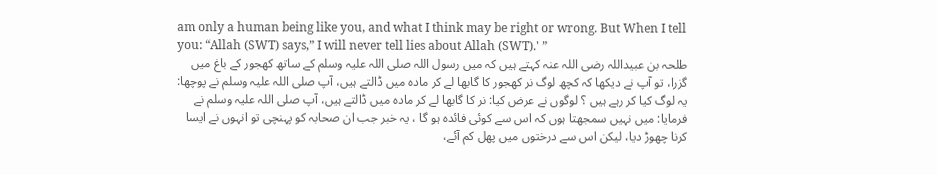am only a human being like you, and what I think may be right or wrong. But When I tell you: “Allah (SWT) says,” I will never tell lies about Allah (SWT).' ”
طلحہ بن عبیداللہ رضی اللہ عنہ کہتے ہیں کہ میں رسول اللہ صلی اللہ علیہ وسلم کے ساتھ کھجور کے باغ میں گزرا، تو آپ نے دیکھا کہ کچھ لوگ نر کھجور کا گابھا لے کر مادہ میں ڈالتے ہیں، آپ صلی اللہ علیہ وسلم نے پوچھا: یہ لوگ کیا کر رہے ہیں ؟ لوگوں نے عرض کیا: نر کا گابھا لے کر مادہ میں ڈالتے ہیں، آپ صلی اللہ علیہ وسلم نے فرمایا: میں نہیں سمجھتا ہوں کہ اس سے کوئی فائدہ ہو گا ، یہ خبر جب ان صحابہ کو پہنچی تو انہوں نے ایسا کرنا چھوڑ دیا، لیکن اس سے درختوں میں پھل کم آئے،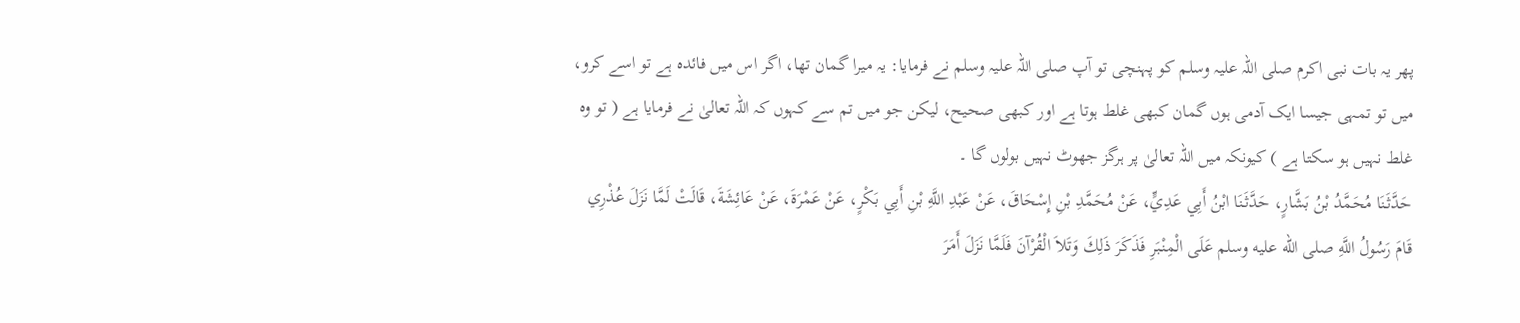پھر یہ بات نبی اکرم صلی اللہ علیہ وسلم کو پہنچی تو آپ صلی اللہ علیہ وسلم نے فرمایا: یہ میرا گمان تھا، اگر اس میں فائدہ ہے تو اسے کرو، میں تو تمہی جیسا ایک آدمی ہوں گمان کبھی غلط ہوتا ہے اور کبھی صحیح، لیکن جو میں تم سے کہوں کہ اللہ تعالیٰ نے فرمایا ہے ( تو وہ غلط نہیں ہو سکتا ہے ) کیونکہ میں اللہ تعالیٰ پر ہرگز جھوٹ نہیں بولوں گا ۔
حَدَّثَنَا مُحَمَّدُ بْنُ بَشَّارٍ، حَدَّثَنَا ابْنُ أَبِي عَدِيٍّ، عَنْ مُحَمَّدِ بْنِ إِسْحَاقَ، عَنْ عَبْدِ اللَّهِ بْنِ أَبِي بَكْرٍ، عَنْ عَمْرَةَ، عَنْ عَائِشَةَ، قَالَتْ لَمَّا نَزَلَ عُذْرِي قَامَ رَسُولُ اللَّهِ صلى الله عليه وسلم عَلَى الْمِنْبَرِ فَذَكَرَ ذَلِكَ وَتَلاَ الْقُرْآنَ فَلَمَّا نَزَلَ أَمَرَ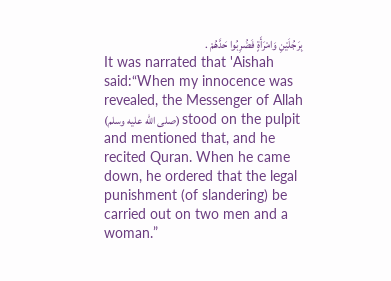بِرَجُلَيْنِ وَامْرَأَةٍ فَضُرِبُوا حَدَّهُمْ .
It was narrated that 'Aishah said:“When my innocence was revealed, the Messenger of Allah (صلى الله عليه وسلم) stood on the pulpit and mentioned that, and he recited Quran. When he came down, he ordered that the legal punishment (of slandering) be carried out on two men and a woman.”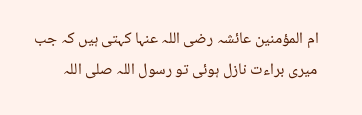ام المؤمنین عائشہ رضی اللہ عنہا کہتی ہیں کہ جب میری براءت نازل ہوئی تو رسول اللہ صلی اللہ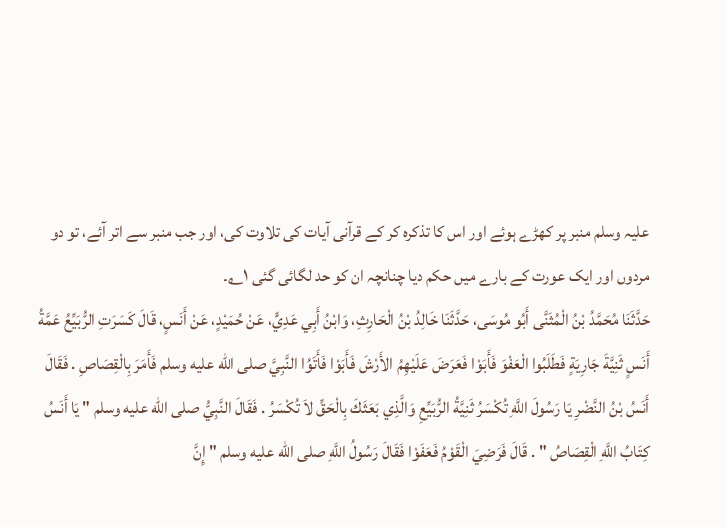علیہ وسلم منبر پر کھڑے ہوئے اور اس کا تذکرہ کر کے قرآنی آیات کی تلاوت کی، اور جب منبر سے اتر آئے، تو دو مردوں اور ایک عورت کے بارے میں حکم دیا چنانچہ ان کو حد لگائی گئی ۱؎۔
حَدَّثَنَا مُحَمَّدُ بْنُ الْمُثَنَّى أَبُو مُوسَى، حَدَّثَنَا خَالِدُ بْنُ الْحَارِثِ، وَابْنُ أَبِي عَدِيٍّ، عَنْ حُمَيْدٍ، عَنْ أَنَسٍ، قَالَ كَسَرَتِ الرُّبَيِّعُ عَمَّةُ أَنَسٍ ثَنِيَّةَ جَارِيَةٍ فَطَلَبُوا الْعَفْوَ فَأَبَوْا فَعَرَضَ عَلَيْهِمُ الأَرْشَ فَأَبَوْا فَأَتَوُا النَّبِيَّ صلى الله عليه وسلم فَأَمَرَ بِالْقِصَاصِ . فَقَالَ أَنَسُ بْنُ النَّضْرِ يَا رَسُولَ اللَّهِ تُكْسَرُ ثَنِيَّةُ الرُّبَيِّعِ وَالَّذِي بَعَثَكَ بِالْحَقِّ لاَ تُكْسَرُ . فَقَالَ النَّبِيُّ صلى الله عليه وسلم " يَا أَنَسُ كِتَابُ اللَّهِ الْقِصَاصُ " . قَالَ فَرَضِيَ الْقَوْمُ فَعَفَوْا فَقَالَ رَسُولُ اللَّهِ صلى الله عليه وسلم " إِنَّ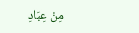مِنْ عِبَادِ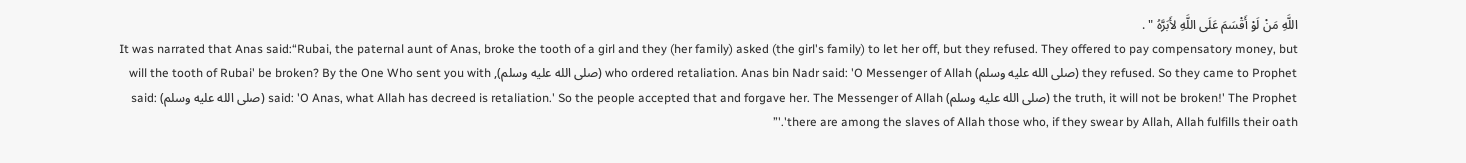اللَّهِ مَنْ لَوْ أَقْسَمَ عَلَى اللَّهِ لأَبَرَّهُ " .
It was narrated that Anas said:“Rubai, the paternal aunt of Anas, broke the tooth of a girl and they (her family) asked (the girl's family) to let her off, but they refused. They offered to pay compensatory money, but they refused. So they came to Prophet (صلى الله عليه وسلم) who ordered retaliation. Anas bin Nadr said: 'O Messenger of Allah (صلى الله عليه وسلم), will the tooth of Rubai' be broken? By the One Who sent you with the truth, it will not be broken!' The Prophet (صلى الله عليه وسلم) said: 'O Anas, what Allah has decreed is retaliation.' So the people accepted that and forgave her. The Messenger of Allah (صلى الله عليه وسلم) said: 'there are among the slaves of Allah those who, if they swear by Allah, Allah fulfills their oath.'”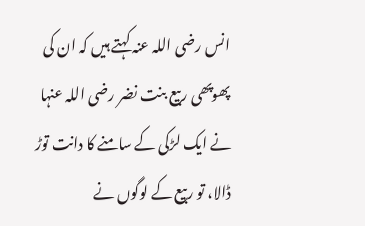انس رضی اللہ عنہ کہتے ہیں کہ ان کی پھوپھی ربیع بنت نضر رضی اللہ عنہا نے ایک لڑکی کے سامنے کا دانت توڑ ڈالا، تو ربیع کے لوگوں نے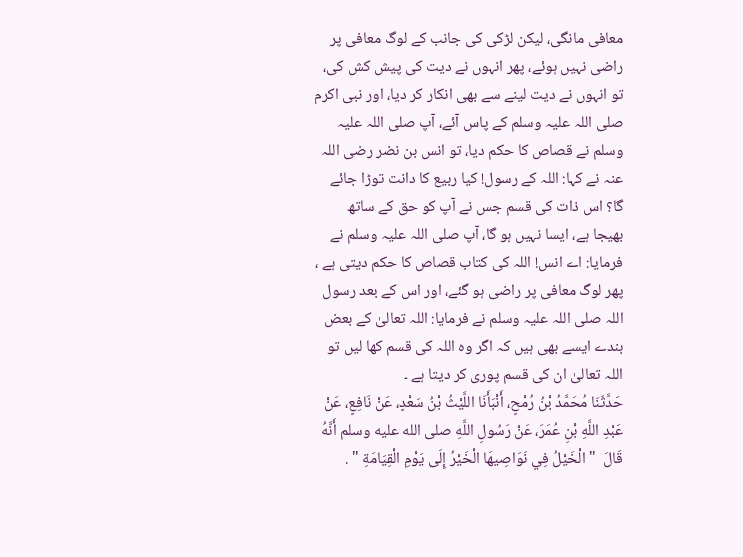معافی مانگی، لیکن لڑکی کی جانب کے لوگ معافی پر راضی نہیں ہوئے، پھر انہوں نے دیت کی پیش کش کی، تو انہوں نے دیت لینے سے بھی انکار کر دیا، اور نبی اکرم صلی اللہ علیہ وسلم کے پاس آئے، آپ صلی اللہ علیہ وسلم نے قصاص کا حکم دیا، تو انس بن نضر رضی اللہ عنہ نے کہا: اللہ کے رسول! کیا ربیع کا دانت توڑا جائے گا؟ اس ذات کی قسم جس نے آپ کو حق کے ساتھ بھیجا ہے، ایسا نہیں ہو گا، آپ صلی اللہ علیہ وسلم نے فرمایا: اے انس! اللہ کی کتاب قصاص کا حکم دیتی ہے ، پھر لوگ معافی پر راضی ہو گئے، اور اس کے بعد رسول اللہ صلی اللہ علیہ وسلم نے فرمایا: اللہ تعالیٰ کے بعض بندے ایسے بھی ہیں کہ اگر وہ اللہ کی قسم کھا لیں تو اللہ تعالیٰ ان کی قسم پوری کر دیتا ہے ۔
حَدَّثَنَا مُحَمَّدُ بْنُ رُمْحٍ، أَنْبَأَنَا اللَّيْثُ بْنُ سَعْدٍ، عَنْ نَافِعٍ، عَنْ عَبْدِ اللَّهِ بْنِ عُمَرَ، عَنْ رَسُولِ اللَّهِ صلى الله عليه وسلم أَنَّهُ قَالَ  " الْخَيْلُ فِي نَوَاصِيهَا الْخَيْرُ إِلَى يَوْمِ الْقِيَامَةِ " .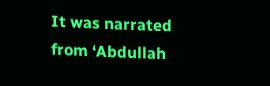It was narrated from ‘Abdullah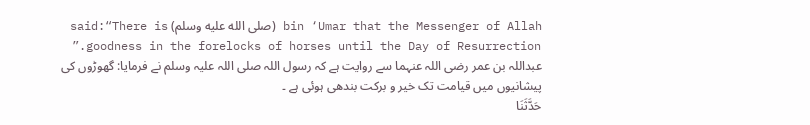bin ‘Umar that the Messenger of Allah (صلى الله عليه وسلم) said:“There is goodness in the forelocks of horses until the Day of Resurrection.”
عبداللہ بن عمر رضی اللہ عنہما سے روایت ہے کہ رسول اللہ صلی اللہ علیہ وسلم نے فرمایا: گھوڑوں کی پیشانیوں میں قیامت تک خیر و برکت بندھی ہوئی ہے ۔
حَدَّثَنَا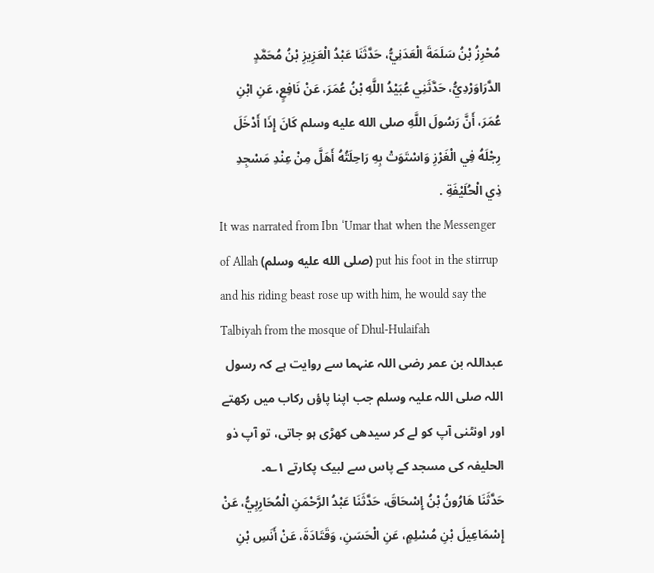مُحْرِزُ بْنُ سَلَمَةَ الْعَدَنِيُّ، حَدَّثَنَا عَبْدُ الْعَزِيزِ بْنُ مُحَمَّدٍ الدَّرَاوَرْدِيُّ، حَدَّثَنِي عُبَيْدُ اللَّهِ بْنُ عُمَرَ، عَنْ نَافِعٍ، عَنِ ابْنِ عُمَرَ، أَنَّ رَسُولَ اللَّهِ صلى الله عليه وسلم كَانَ إِذَا أَدْخَلَ رِجْلَهُ فِي الْغَرْزِ وَاسْتَوَتْ بِهِ رَاحِلَتُهُ أَهَلَّ مِنْ عِنْدِ مَسْجِدِ ذِي الْحُلَيْفَةِ .
It was narrated from Ibn ‘Umar that when the Messenger of Allah (صلى الله عليه وسلم) put his foot in the stirrup and his riding beast rose up with him, he would say the Talbiyah from the mosque of Dhul-Hulaifah
عبداللہ بن عمر رضی اللہ عنہما سے روایت ہے کہ رسول اللہ صلی اللہ علیہ وسلم جب اپنا پاؤں رکاب میں رکھتے اور اونٹنی آپ کو لے کر سیدھی کھڑی ہو جاتی، تو آپ ذو الحلیفہ کی مسجد کے پاس سے لبیک پکارتے ۱؎۔
حَدَّثَنَا هَارُونُ بْنُ إِسْحَاقَ، حَدَّثَنَا عَبْدُ الرَّحْمَنِ الْمُحَارِبِيُّ، عَنْ إِسْمَاعِيلَ بْنِ مُسْلِمٍ، عَنِ الْحَسَنِ، وَقَتَادَةَ، عَنْ أَنَسِ بْنِ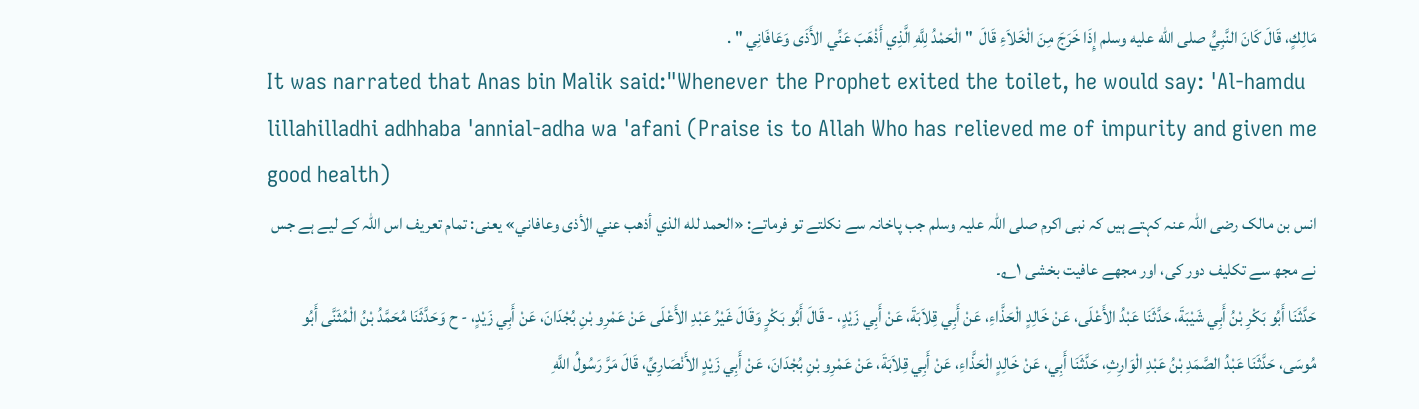مَالِكٍ، قَالَ كَانَ النَّبِيُّ صلى الله عليه وسلم إِذَا خَرَجَ مِنَ الْخَلاَءِ قَالَ  " الْحَمْدُ لِلَّهِ الَّذِي أَذْهَبَ عَنِّي الأَذَى وَعَافَانِي " .
It was narrated that Anas bin Malik said:"Whenever the Prophet exited the toilet, he would say: 'Al-hamdu lillahilladhi adhhaba 'annial-adha wa 'afani (Praise is to Allah Who has relieved me of impurity and given me good health)
انس بن مالک رضی اللہ عنہ کہتے ہیں کہ نبی اکرم صلی اللہ علیہ وسلم جب پاخانہ سے نکلتے تو فرماتے: «الحمد لله الذي أذهب عني الأذى وعافاني» یعنی: تمام تعریف اس اللہ کے لیے ہے جس نے مجھ سے تکلیف دور کی، اور مجھے عافیت بخشی ۱؎۔
حَدَّثَنَا أَبُو بَكْرِ بْنُ أَبِي شَيْبَةَ، حَدَّثَنَا عَبْدُ الأَعْلَى، عَنْ خَالِدٍ الْحَذَّاءِ، عَنْ أَبِي قِلاَبَةَ، عَنْ أَبِي زَيْدٍ، - قَالَ أَبُو بَكْرٍ وَقَالَ غَيْرُ عَبْدِ الأَعْلَى عَنْ عَمْرِو بْنِ بُجْدَانَ، عَنْ أَبِي زَيْدٍ، - ح وَحَدَّثَنَا مُحَمَّدُ بْنُ الْمُثَنَّى أَبُو مُوسَى، حَدَّثَنَا عَبْدُ الصَّمَدِ بْنُ عَبْدِ الْوَارِثِ، حَدَّثَنَا أَبِي، عَنْ خَالِدٍ الْحَذَّاءِ، عَنْ أَبِي قِلاَبَةَ، عَنْ عَمْرِو بْنِ بُجْدَانَ، عَنْ أَبِي زَيْدٍ الأَنْصَارِيِّ، قَالَ مَرَّ رَسُولُ اللَّهِ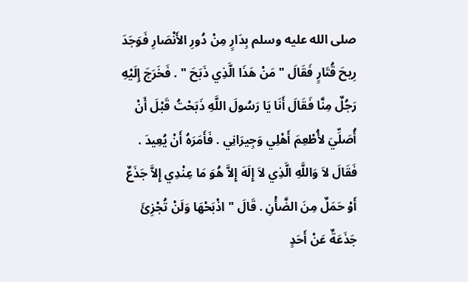صلى الله عليه وسلم بِدَارٍ مِنْ دُورِ الأَنْصَارِ فَوَجَدَ رِيحَ قُتَارٍ فَقَالَ " مَنْ هَذَا الَّذِي ذَبَحَ " . فَخَرَجَ إِلَيْهِ رَجُلٌ مِنَّا فَقَالَ أَنَا يَا رَسُولَ اللَّهِ ذَبَحْتُ قَبْلَ أَنْ أُصَلِّيَ لأُطْعِمَ أَهْلِي وَجِيرَانِي . فَأَمَرَهُ أَنْ يُعِيدَ . فَقَالَ لاَ وَاللَّهِ الَّذِي لاَ إِلَهَ إِلاَّ هُوَ مَا عِنْدِي إِلاَّ جَذَعٌ أَوْ حَمَلٌ مِنَ الضَّأْنِ . قَالَ " اذْبَحْهَا وَلَنْ تُجْزِئَ جَذَعَةٌ عَنْ أَحَدٍ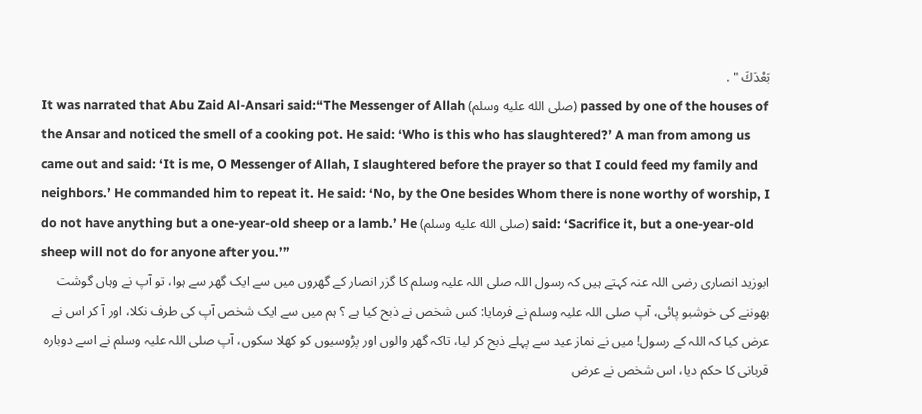بَعْدَكَ " .
It was narrated that Abu Zaid Al-Ansari said:“The Messenger of Allah (صلى الله عليه وسلم) passed by one of the houses of the Ansar and noticed the smell of a cooking pot. He said: ‘Who is this who has slaughtered?’ A man from among us came out and said: ‘It is me, O Messenger of Allah, I slaughtered before the prayer so that I could feed my family and neighbors.’ He commanded him to repeat it. He said: ‘No, by the One besides Whom there is none worthy of worship, I do not have anything but a one-year-old sheep or a lamb.’ He (صلى الله عليه وسلم) said: ‘Sacrifice it, but a one-year-old sheep will not do for anyone after you.’”
ابوزید انصاری رضی اللہ عنہ کہتے ہیں کہ رسول اللہ صلی اللہ علیہ وسلم کا گزر انصار کے گھروں میں سے ایک گھر سے ہوا، تو آپ نے وہاں گوشت بھوننے کی خوشبو پائی، آپ صلی اللہ علیہ وسلم نے فرمایا: کس شخص نے ذبح کیا ہے ؟ ہم میں سے ایک شخص آپ کی طرف نکلا، اور آ کر اس نے عرض کیا کہ اللہ کے رسول! میں نے نماز عید سے پہلے ذبح کر لیا، تاکہ گھر والوں اور پڑوسیوں کو کھلا سکوں، آپ صلی اللہ علیہ وسلم نے اسے دوبارہ قربانی کا حکم دیا، اس شخص نے عرض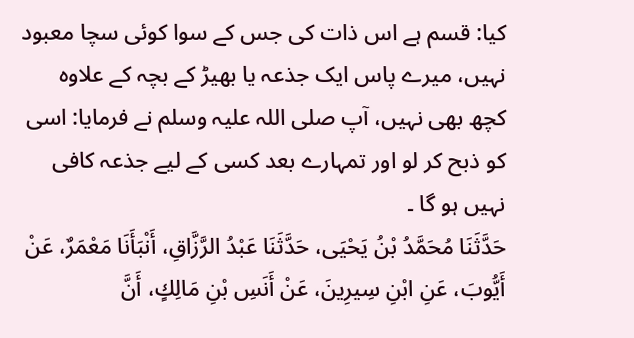کیا: قسم ہے اس ذات کی جس کے سوا کوئی سچا معبود نہیں، میرے پاس ایک جذعہ یا بھیڑ کے بچہ کے علاوہ کچھ بھی نہیں، آپ صلی اللہ علیہ وسلم نے فرمایا: اسی کو ذبح کر لو اور تمہارے بعد کسی کے لیے جذعہ کافی نہیں ہو گا ۔
حَدَّثَنَا مُحَمَّدُ بْنُ يَحْيَى، حَدَّثَنَا عَبْدُ الرَّزَّاقِ، أَنْبَأَنَا مَعْمَرٌ، عَنْ أَيُّوبَ، عَنِ ابْنِ سِيرِينَ، عَنْ أَنَسِ بْنِ مَالِكٍ، أَنَّ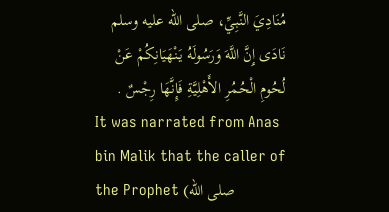مُنَادِيَ النَّبِيِّ، صلى الله عليه وسلم نَادَى إِنَّ اللَّهَ وَرَسُولَهُ يَنْهَيَانِكُمْ عَنْ لُحُومِ الْحُمُرِ الأَهْلِيَّةِ فَإِنَّهَا رِجْسٌ .
It was narrated from Anas bin Malik that the caller of the Prophet (صلى الله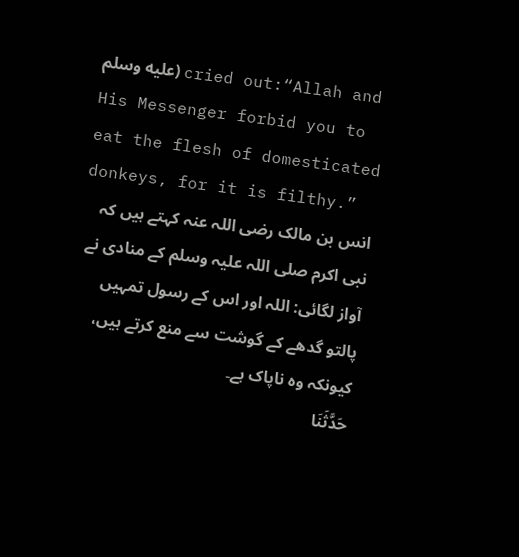عليه وسلم) cried out:“Allah and His Messenger forbid you to eat the flesh of domesticated donkeys, for it is filthy.”
انس بن مالک رضی اللہ عنہ کہتے ہیں کہ نبی اکرم صلی اللہ علیہ وسلم کے منادی نے آواز لگائی: اللہ اور اس کے رسول تمہیں پالتو گدھے کے گوشت سے منع کرتے ہیں، کیونکہ وہ ناپاک ہے۔
حَدَّثَنَا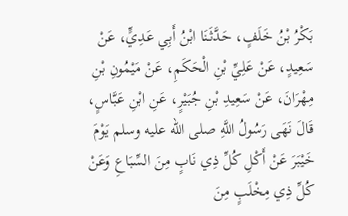بَكْرُ بْنُ خَلَفٍ، حَدَّثَنَا ابْنُ أَبِي عَدِيٍّ، عَنْ سَعِيدٍ، عَنْ عَلِيِّ بْنِ الْحَكَمِ، عَنْ مَيْمُونِ بْنِ مِهْرَانَ، عَنْ سَعِيدِ بْنِ جُبَيْرٍ، عَنِ ابْنِ عَبَّاسٍ، قَالَ نَهَى رَسُولُ اللَّهِ صلى الله عليه وسلم يَوْمَ خَيْبَرَ عَنْ أَكْلِ كُلِّ ذِي نَابٍ مِنَ السِّبَاعِ وَعَنْ كُلِّ ذِي مِخْلَبٍ مِنَ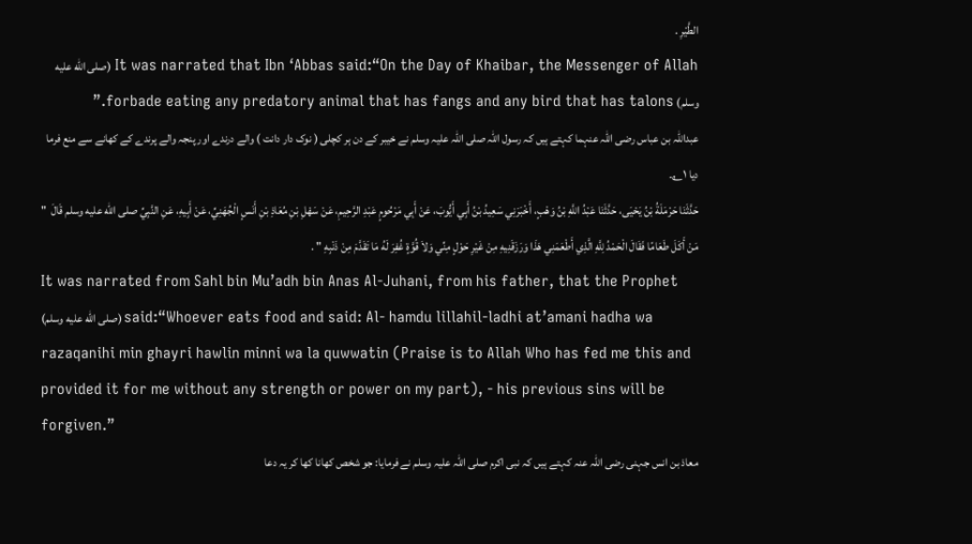الطَّيْرِ .
It was narrated that Ibn ‘Abbas said:“On the Day of Khaibar, the Messenger of Allah (صلى الله عليه وسلم) forbade eating any predatory animal that has fangs and any bird that has talons.”
عبداللہ بن عباس رضی اللہ عنہما کہتے ہیں کہ رسول اللہ صلی اللہ علیہ وسلم نے خیبر کے دن ہر کچلی ( نوک دار دانت ) والے درندے اور پنجہ والے پرندے کے کھانے سے منع فرما دیا ۱؎۔
حَدَّثَنَا حَرْمَلَةُ بْنُ يَحْيَى، حَدَّثَنَا عَبْدُ اللَّهِ بْنُ وَهْبٍ، أَخْبَرَنِي سَعِيدُ بْنُ أَبِي أَيُّوبَ، عَنْ أَبِي مَرْحُومٍ عَبْدِ الرَّحِيمِ، عَنْ سَهْلِ بْنِ مُعَاذِ بْنِ أَنَسٍ الْجُهَنِيِّ، عَنْ أَبِيهِ، عَنِ النَّبِيِّ صلى الله عليه وسلم قَالَ  " مَنْ أَكَلَ طَعَامًا فَقَالَ الْحَمْدُ لِلَّهِ الَّذِي أَطْعَمَنِي هَذَا وَرَزَقَنِيهِ مِنْ غَيْرِ حَوْلٍ مِنِّي وَلاَ قُوَّةٍ غُفِرَ لَهُ مَا تَقَدَّمَ مِنْ ذَنْبِهِ " .
It was narrated from Sahl bin Mu’adh bin Anas Al-Juhani, from his father, that the Prophet (صلى الله عليه وسلم) said:“Whoever eats food and said: Al- hamdu lillahil-ladhi at’amani hadha wa razaqanihi min ghayri hawlin minni wa la quwwatin (Praise is to Allah Who has fed me this and provided it for me without any strength or power on my part), - his previous sins will be forgiven.”
معاذ بن انس جہنی رضی اللہ عنہ کہتے ہیں کہ نبی اکرم صلی اللہ علیہ وسلم نے فرمایا: جو شخص کھانا کھا کر یہ دعا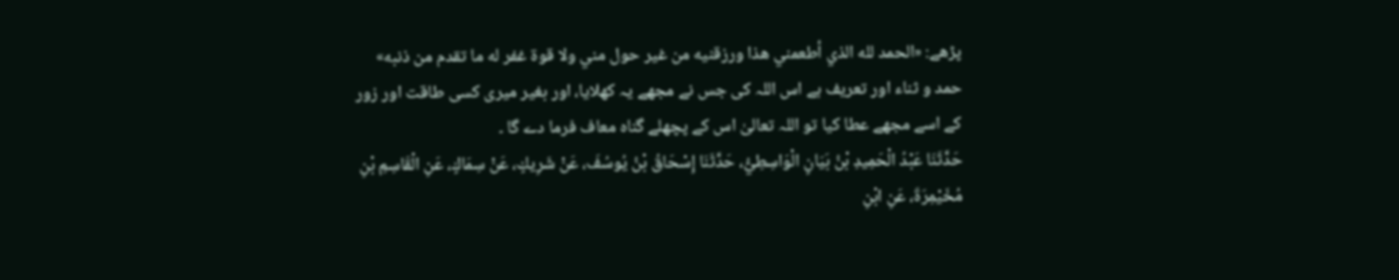پڑھے: «الحمد لله الذي أطعمني هذا ورزقنيه من غير حول مني ولا قوة غفر له ما تقدم من ذنبه» حمد و ثناء اور تعریف ہے اس اللہ کی جس نے مجھے یہ کھلایا، اور بغیر میری کسی طاقت اور زور کے اسے مجھے عطا کیا تو اللہ تعالیٰ اس کے پچھلے گناہ معاف فرما دے گا ۔
حَدَّثَنَا عَبْدُ الْحَمِيدِ بْنُ بَيَانٍ الْوَاسِطِيُّ، حَدَّثَنَا إِسْحَاقُ بْنُ يُوسُفَ، عَنْ شَرِيكٍ، عَنْ سِمَاكٍ، عَنِ الْقَاسِمِ بْنِ مُخَيْمِرَةَ، عَنِ ابْنِ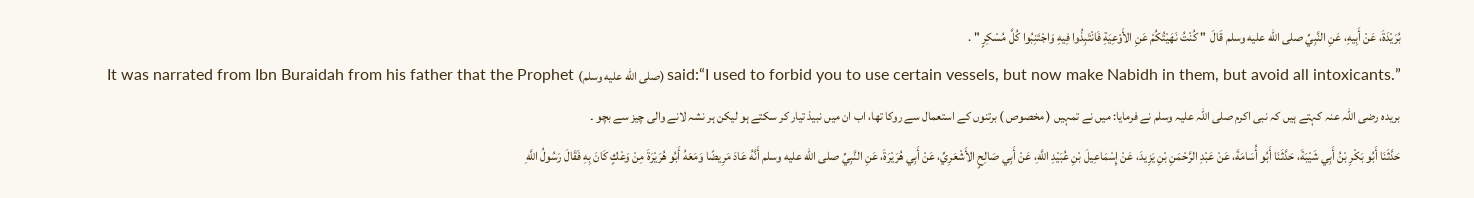بُرَيْدَةَ، عَنْ أَبِيهِ، عَنِ النَّبِيِّ صلى الله عليه وسلم قَالَ  " كُنْتُ نَهَيْتُكُمْ عَنِ الأَوْعِيَةِ فَانْتَبِذُوا فِيهِ وَاجْتَنِبُوا كُلَّ مُسْكِرٍ " .
It was narrated from Ibn Buraidah from his father that the Prophet (صلى الله عليه وسلم) said:“I used to forbid you to use certain vessels, but now make Nabidh in them, but avoid all intoxicants.”
بریدہ رضی اللہ عنہ کہتے ہیں کہ نبی اکرم صلی اللہ علیہ وسلم نے فرمایا: میں نے تمہیں ( مخصوص ) برتنوں کے استعمال سے روکا تھا، اب ان میں نبیذ تیار کر سکتے ہو لیکن ہر نشہ لانے والی چیز سے بچو ۔
حَدَّثَنَا أَبُو بَكْرِ بْنُ أَبِي شَيْبَةَ، حَدَّثَنَا أَبُو أُسَامَةَ، عَنْ عَبْدِ الرَّحْمَنِ بْنِ يَزِيدَ، عَنْ إِسْمَاعِيلَ بْنِ عُبَيْدِ اللَّهِ، عَنْ أَبِي صَالِحٍ الأَشْعَرِيِّ، عَنْ أَبِي هُرَيْرَةَ، عَنِ النَّبِيِّ صلى الله عليه وسلم أَنَّهُ عَادَ مَرِيضًا وَمَعَهُ أَبُو هُرَيْرَةَ مِنْ وَعْكٍ كَانَ بِهِ فَقَالَ رَسُولُ اللَّهِ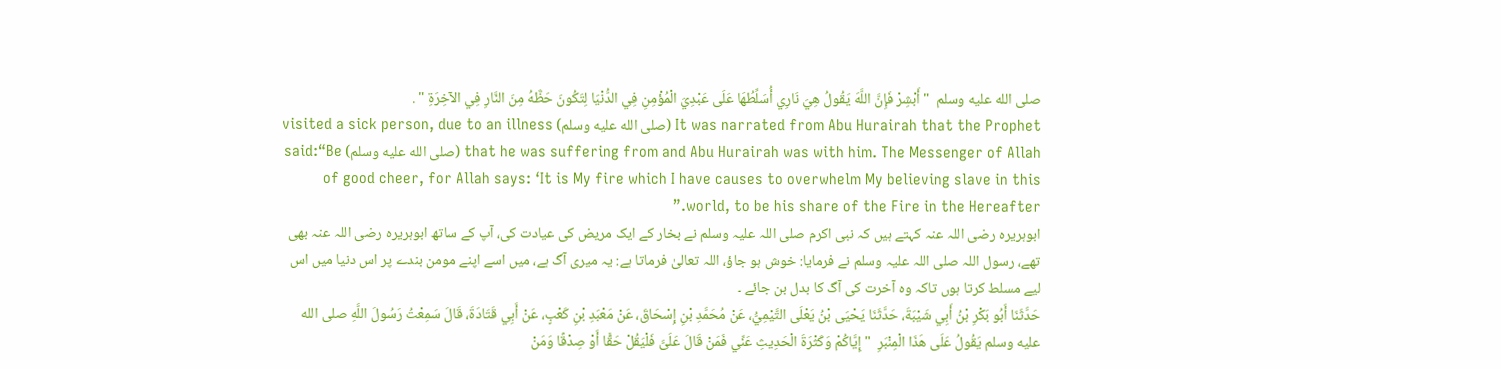صلى الله عليه وسلم  " أَبْشِرْ فَإِنَّ اللَّهَ يَقُولُ هِيَ نَارِي أُسَلِّطُهَا عَلَى عَبْدِيَ الْمُؤْمِنِ فِي الدُّنْيَا لِتَكُونَ حَظَّهُ مِنَ النَّارِ فِي الآخِرَةِ " .
It was narrated from Abu Hurairah that the Prophet (صلى الله عليه وسلم) visited a sick person, due to an illness that he was suffering from and Abu Hurairah was with him. The Messenger of Allah (صلى الله عليه وسلم) said:“Be of good cheer, for Allah says: ‘It is My fire which I have causes to overwhelm My believing slave in this world, to be his share of the Fire in the Hereafter.”
ابوہریرہ رضی اللہ عنہ کہتے ہیں کہ نبی اکرم صلی اللہ علیہ وسلم نے بخار کے ایک مریض کی عیادت کی، آپ کے ساتھ ابوہریرہ رضی اللہ عنہ بھی تھے، رسول اللہ صلی اللہ علیہ وسلم نے فرمایا: خوش ہو جاؤ، اللہ تعالیٰ فرماتا ہے: یہ میری آگ ہے، میں اسے اپنے مومن بندے پر اس دنیا میں اس لیے مسلط کرتا ہوں تاکہ وہ آخرت کی آگ کا بدل بن جائے ۔
حَدَّثَنَا أَبُو بَكْرِ بْنُ أَبِي شَيْبَةَ، حَدَّثَنَا يَحْيَى بْنُ يَعْلَى التَّيْمِيُّ، عَنْ مُحَمَّدِ بْنِ إِسْحَاقَ، عَنْ مَعْبَدِ بْنِ كَعْبٍ، عَنْ أَبِي قَتَادَةَ، قَالَ سَمِعْتُ رَسُولَ اللَّهِ صلى الله عليه وسلم يَقُولُ عَلَى هَذَا الْمِنْبَرِ  " إِيَّاكُمْ وَكَثْرَةَ الْحَدِيثِ عَنِّي فَمَنْ قَالَ عَلَىَّ فَلْيَقُلْ حَقًّا أَوْ صِدْقًا وَمَنْ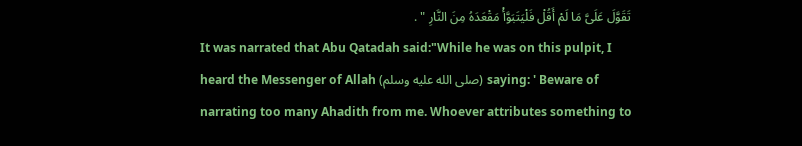تَقَوَّلَ عَلَىَّ مَا لَمْ أَقُلْ فَلْيَتَبَوَّأْ مَقْعَدَهُ مِنَ النَّارِ " .
It was narrated that Abu Qatadah said:"While he was on this pulpit, I heard the Messenger of Allah (صلى الله عليه وسلم) saying: ' Beware of narrating too many Ahadith from me. Whoever attributes something to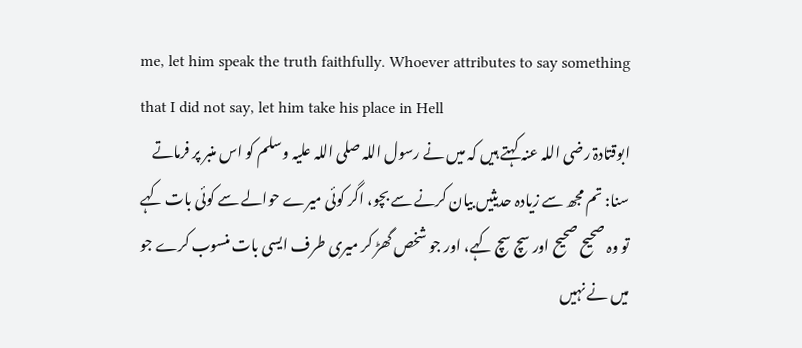me, let him speak the truth faithfully. Whoever attributes to say something that I did not say, let him take his place in Hell
ابوقتادۃ رضی اللہ عنہ کہتے ہیں کہ میں نے رسول اللہ صلی اللہ علیہ وسلم کو اس منبر پر فرماتے سنا: تم مجھ سے زیادہ حدیثیں بیان کرنے سے بچو، اگر کوئی میرے حوالے سے کوئی بات کہے تو وہ صحیح صحیح اور سچ سچ کہے، اور جو شخص گھڑ کر میری طرف ایسی بات منسوب کرے جو میں نے نہیں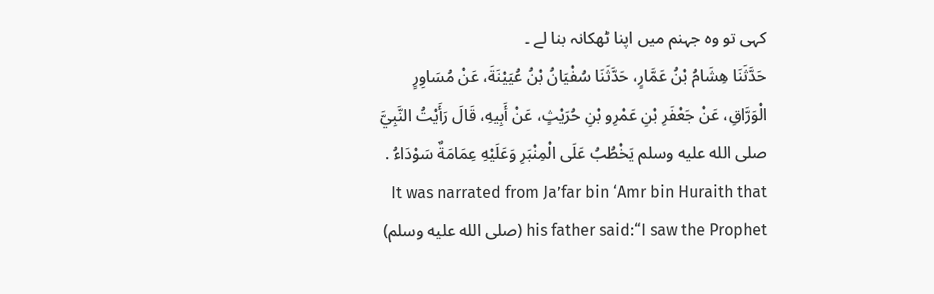کہی تو وہ جہنم میں اپنا ٹھکانہ بنا لے ۔
حَدَّثَنَا هِشَامُ بْنُ عَمَّارٍ، حَدَّثَنَا سُفْيَانُ بْنُ عُيَيْنَةَ، عَنْ مُسَاوِرٍ الْوَرَّاقِ، عَنْ جَعْفَرِ بْنِ عَمْرِو بْنِ حُرَيْثٍ، عَنْ أَبِيهِ، قَالَ رَأَيْتُ النَّبِيَّ صلى الله عليه وسلم يَخْطُبُ عَلَى الْمِنْبَرِ وَعَلَيْهِ عِمَامَةٌ سَوْدَاءُ .
It was narrated from Ja’far bin ‘Amr bin Huraith that his father said:“I saw the Prophet (صلى الله عليه وسلم)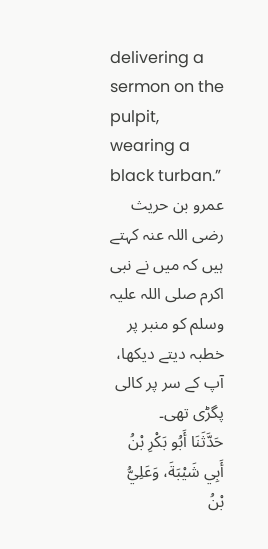delivering a sermon on the pulpit, wearing a black turban.”
عمرو بن حریث رضی اللہ عنہ کہتے ہیں کہ میں نے نبی اکرم صلی اللہ علیہ وسلم کو منبر پر خطبہ دیتے دیکھا، آپ کے سر پر کالی پگڑی تھی۔
حَدَّثَنَا أَبُو بَكْرِ بْنُ أَبِي شَيْبَةَ، وَعَلِيُّ بْنُ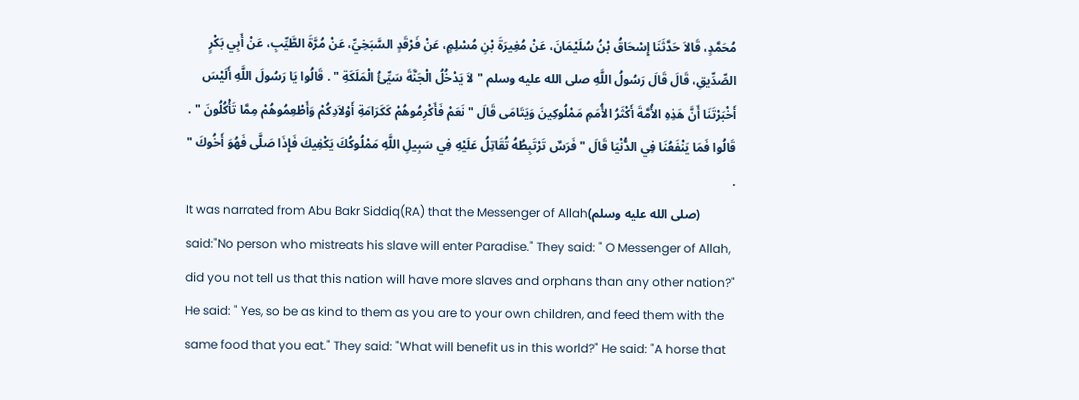مُحَمَّدٍ، قَالاَ حَدَّثَنَا إِسْحَاقُ بْنُ سُلَيْمَانَ، عَنْ مُغِيرَةَ بْنِ مُسْلِمٍ، عَنْ فَرْقَدٍ السَّبَخِيِّ، عَنْ مُرَّةَ الطَّيِّبِ، عَنْ أَبِي بَكْرٍ الصِّدِّيقِ، قَالَ قَالَ رَسُولُ اللَّهِ صلى الله عليه وسلم " لاَ يَدْخُلُ الْجَنَّةَ سَيِّئُ الْمَلَكَةِ " . قَالُوا يَا رَسُولَ اللَّهِ أَلَيْسَ أَخْبَرْتَنَا أَنَّ هَذِهِ الأُمَّةَ أَكْثَرُ الأُمَمِ مَمْلُوكِينَ وَيَتَامَى قَالَ " نَعَمْ فَأَكْرِمُوهُمْ كَكَرَامَةِ أَوْلاَدِكُمْ وَأَطْعِمُوهُمْ مِمَّا تَأْكُلُونَ " . قَالُوا فَمَا يَنْفَعُنَا فِي الدُّنْيَا قَالَ " فَرَسٌ تَرْتَبِطُهُ تُقَاتِلُ عَلَيْهِ فِي سَبِيلِ اللَّهِ مَمْلُوكُكَ يَكْفِيكَ فَإِذَا صَلَّى فَهُوَ أَخُوكَ " .
It was narrated from Abu Bakr Siddiq(RA) that the Messenger of Allah(صلى الله عليه وسلم) said:"No person who mistreats his slave will enter Paradise." They said: " O Messenger of Allah, did you not tell us that this nation will have more slaves and orphans than any other nation?" He said: " Yes, so be as kind to them as you are to your own children, and feed them with the same food that you eat." They said: "What will benefit us in this world?" He said: "A horse that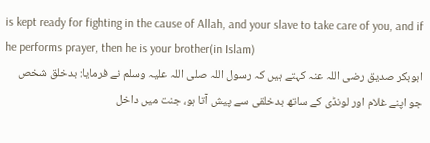is kept ready for fighting in the cause of Allah, and your slave to take care of you, and if he performs prayer, then he is your brother(in Islam)
ابوبکر صدیق رضی اللہ عنہ کہتے ہیں کہ رسول اللہ صلی اللہ علیہ وسلم نے فرمایا: بدخلق شخص جو اپنے غلام اور لونڈی کے ساتھ بدخلقی سے پیش آتا ہو، جنت میں داخل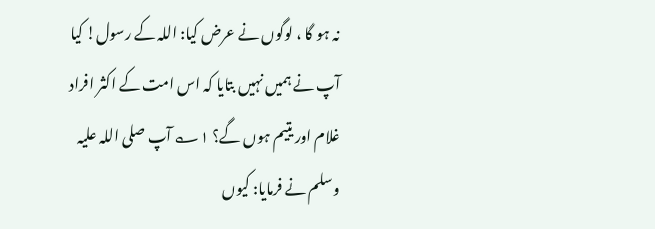نہ ہو گا ، لوگوں نے عرض کیا: اللہ کے رسول! کیا آپ نے ہمیں نہیں بتایا کہ اس امت کے اکثر افراد غلام اور یتیم ہوں گے؟ ۱؎ آپ صلی اللہ علیہ وسلم نے فرمایا: کیوں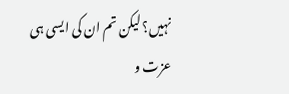نہیں؟ لیکن تم ان کی ایسی ہی عزت و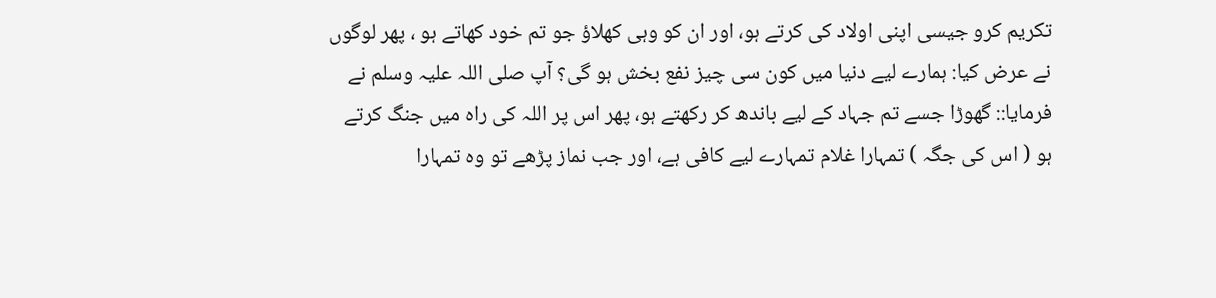تکریم کرو جیسی اپنی اولاد کی کرتے ہو، اور ان کو وہی کھلاؤ جو تم خود کھاتے ہو ، پھر لوگوں نے عرض کیا: ہمارے لیے دنیا میں کون سی چیز نفع بخش ہو گی؟ آپ صلی اللہ علیہ وسلم نے فرمایا:: گھوڑا جسے تم جہاد کے لیے باندھ کر رکھتے ہو، پھر اس پر اللہ کی راہ میں جنگ کرتے ہو ( اس کی جگہ ) تمہارا غلام تمہارے لیے کافی ہے، اور جب نماز پڑھے تو وہ تمہارا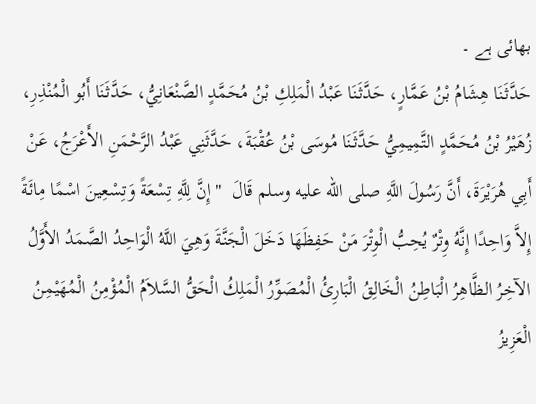بھائی ہے ۔
حَدَّثَنَا هِشَامُ بْنُ عَمَّارٍ، حَدَّثَنَا عَبْدُ الْمَلِكِ بْنُ مُحَمَّدٍ الصَّنْعَانِيُّ، حَدَّثَنَا أَبُو الْمُنْذِرِ، زُهَيْرُ بْنُ مُحَمَّدٍ التَّمِيمِيُّ حَدَّثَنَا مُوسَى بْنُ عُقْبَةَ، حَدَّثَنِي عَبْدُ الرَّحْمَنِ الأَعْرَجُ، عَنْ أَبِي هُرَيْرَةَ، أَنَّ رَسُولَ اللَّهِ صلى الله عليه وسلم قَالَ  " إِنَّ لِلَّهِ تِسْعَةً وَتِسْعِينَ اسْمًا مِائَةً إِلاَّ وَاحِدًا إِنَّهُ وِتْرٌ يُحِبُّ الْوِتْرَ مَنْ حَفِظَهَا دَخَلَ الْجَنَّةَ وَهِيَ اللَّهُ الْوَاحِدُ الصَّمَدُ الأَوَّلُ الآخِرُ الظَّاهِرُ الْبَاطِنُ الْخَالِقُ الْبَارِئُ الْمُصَوِّرُ الْمَلِكُ الْحَقُّ السَّلاَمُ الْمُؤْمِنُ الْمُهَيْمِنُ الْعَزِيزُ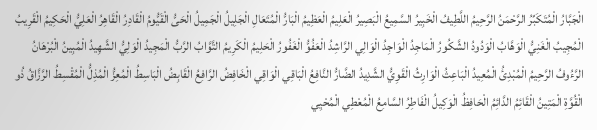الْجَبَّارُ الْمُتَكَبِّرُ الرَّحْمَنُ الرَّحِيمُ اللَّطِيفُ الْخَبِيرُ السَّمِيعُ الْبَصِيرُ الْعَلِيمُ الْعَظِيمُ الْبَارُّ الْمُتَعَالِ الْجَلِيلُ الْجَمِيلُ الْحَىُّ الْقَيُّومُ الْقَادِرُ الْقَاهِرُ الْعَلِيُّ الْحَكِيمُ الْقَرِيبُ الْمُجِيبُ الْغَنِيُّ الْوَهَّابُ الْوَدُودُ الشَّكُورُ الْمَاجِدُ الْوَاجِدُ الْوَالِي الرَّاشِدُ الْعَفُوُّ الْغَفُورُ الْحَلِيمُ الْكَرِيمُ التَّوَّابُ الرَّبُّ الْمَجِيدُ الْوَلِيُّ الشَّهِيدُ الْمُبِينُ الْبُرْهَانُ الرَّءُوفُ الرَّحِيمُ الْمُبْدِئُ الْمُعِيدُ الْبَاعِثُ الْوَارِثُ الْقَوِيُّ الشَّدِيدُ الضَّارُّ النَّافِعُ الْبَاقِي الْوَاقِي الْخَافِضُ الرَّافِعُ الْقَابِضُ الْبَاسِطُ الْمُعِزُّ الْمُذِلُّ الْمُقْسِطُ الرَّزَّاقُ ذُو الْقُوَّةِ الْمَتِينُ الْقَائِمُ الدَّائِمُ الْحَافِظُ الْوَكِيلُ الْفَاطِرُ السَّامِعُ الْمُعْطِي الْمُحْيِي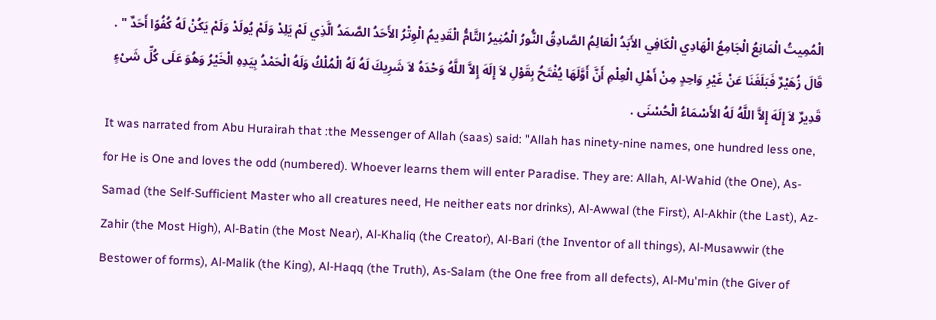الْمُمِيتُ الْمَانِعُ الْجَامِعُ الْهَادِي الْكَافِي الأَبَدُ الْعَالِمُ الصَّادِقُ النُّورُ الْمُنِيرُ التَّامُّ الْقَدِيمُ الْوِتْرُ الأَحَدُ الصَّمَدُ الَّذِي لَمْ يَلِدْ وَلَمْ يُولَدْ وَلَمْ يَكُنْ لَهُ كُفُوًا أَحَدٌ " . قَالَ زُهَيْرٌ فَبَلَغَنَا عَنْ غَيْرِ وَاحِدٍ مِنْ أَهْلِ الْعِلْمِ أَنَّ أَوَّلَهَا يُفْتَحُ بِقَوْلِ لاَ إِلَهَ إِلاَّ اللَّهُ وَحْدَهُ لاَ شَرِيكَ لَهُ لَهُ الْمُلْكُ وَلَهُ الْحَمْدُ بِيَدِهِ الْخَيْرُ وَهُوَ عَلَى كُلِّ شَىْءٍ قَدِيرٌ لاَ إِلَهَ إِلاَّ اللَّهُ لَهُ الأَسْمَاءُ الْحُسْنَى .
It was narrated from Abu Hurairah that :the Messenger of Allah (saas) said: "Allah has ninety-nine names, one hundred less one, for He is One and loves the odd (numbered). Whoever learns them will enter Paradise. They are: Allah, Al-Wahid (the One), As-Samad (the Self-Sufficient Master who all creatures need, He neither eats nor drinks), Al-Awwal (the First), Al-Akhir (the Last), Az-Zahir (the Most High), Al-Batin (the Most Near), Al-Khaliq (the Creator), Al-Bari (the Inventor of all things), Al-Musawwir (the Bestower of forms), Al-Malik (the King), Al-Haqq (the Truth), As-Salam (the One free from all defects), Al-Mu'min (the Giver of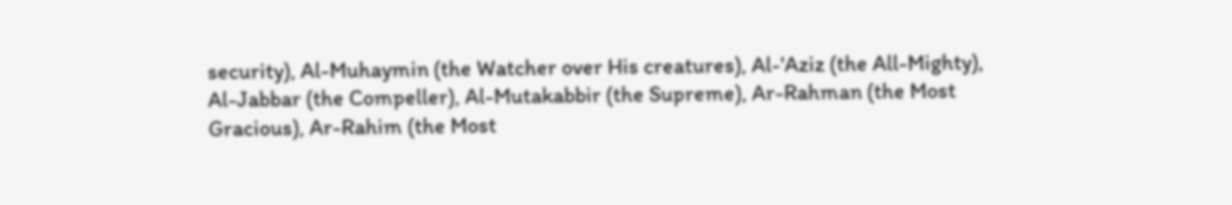security), Al-Muhaymin (the Watcher over His creatures), Al-'Aziz (the All-Mighty), Al-Jabbar (the Compeller), Al-Mutakabbir (the Supreme), Ar-Rahman (the Most Gracious), Ar-Rahim (the Most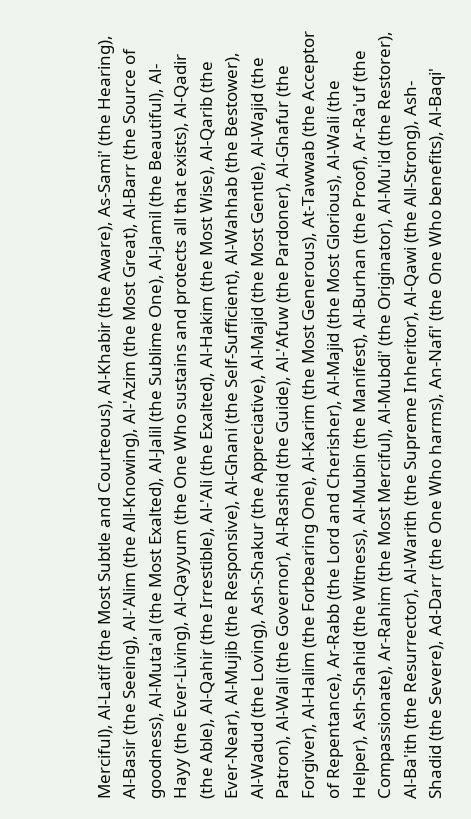Merciful), Al-Latif (the Most Subtle and Courteous), Al-Khabir (the Aware), As-Sami' (the Hearing), Al-Basir (the Seeing), Al-'Alim (the All-Knowing), Al-'Azim (the Most Great), Al-Barr (the Source of goodness), Al-Muta'al (the Most Exalted), Al-Jalil (the Sublime One), Al-Jamil (the Beautiful), Al-Hayy (the Ever-Living), Al-Qayyum (the One Who sustains and protects all that exists), Al-Qadir (the Able), Al-Qahir (the Irrestible), Al-'Ali (the Exalted), Al-Hakim (the Most Wise), Al-Qarib (the Ever-Near), Al-Mujib (the Responsive), Al-Ghani (the Self-Sufficient), Al-Wahhab (the Bestower), Al-Wadud (the Loving), Ash-Shakur (the Appreciative), Al-Majid (the Most Gentle), Al-Wajid (the Patron), Al-Wali (the Governor), Al-Rashid (the Guide), Al-'Afuw (the Pardoner), Al-Ghafur (the Forgiver), Al-Halim (the Forbearing One), Al-Karim (the Most Generous), At-Tawwab (the Acceptor of Repentance), Ar-Rabb (the Lord and Cherisher), Al-Majid (the Most Glorious), Al-Wali (the Helper), Ash-Shahid (the Witness), Al-Mubin (the Manifest), Al-Burhan (the Proof), Ar-Ra'uf (the Compassionate), Ar-Rahim (the Most Merciful), Al-Mubdi' (the Originator), Al-Mu'id (the Restorer), Al-Ba'ith (the Resurrector), Al-Warith (the Supreme Inheritor), Al-Qawi (the All-Strong), Ash-Shadid (the Severe), Ad-Darr (the One Who harms), An-Nafi' (the One Who benefits), Al-Baqi'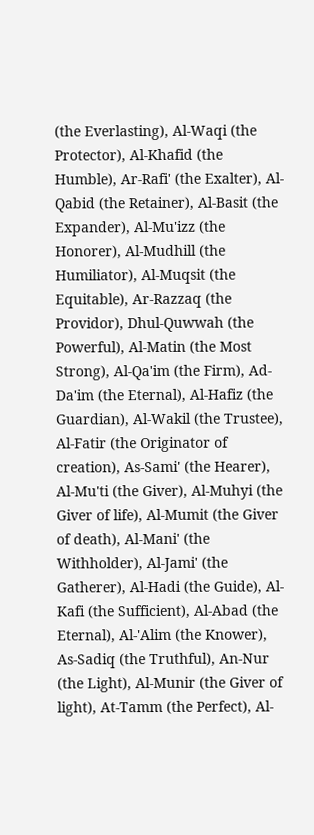(the Everlasting), Al-Waqi (the Protector), Al-Khafid (the Humble), Ar-Rafi' (the Exalter), Al-Qabid (the Retainer), Al-Basit (the Expander), Al-Mu'izz (the Honorer), Al-Mudhill (the Humiliator), Al-Muqsit (the Equitable), Ar-Razzaq (the Providor), Dhul-Quwwah (the Powerful), Al-Matin (the Most Strong), Al-Qa'im (the Firm), Ad-Da'im (the Eternal), Al-Hafiz (the Guardian), Al-Wakil (the Trustee), Al-Fatir (the Originator of creation), As-Sami' (the Hearer), Al-Mu'ti (the Giver), Al-Muhyi (the Giver of life), Al-Mumit (the Giver of death), Al-Mani' (the Withholder), Al-Jami' (the Gatherer), Al-Hadi (the Guide), Al-Kafi (the Sufficient), Al-Abad (the Eternal), Al-'Alim (the Knower), As-Sadiq (the Truthful), An-Nur (the Light), Al-Munir (the Giver of light), At-Tamm (the Perfect), Al-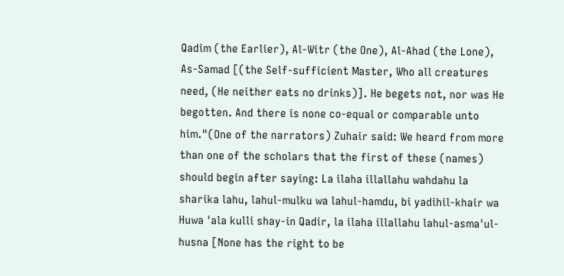Qadim (the Earlier), Al-Witr (the One), Al-Ahad (the Lone), As-Samad [(the Self-sufficient Master, Who all creatures need, (He neither eats no drinks)]. He begets not, nor was He begotten. And there is none co-equal or comparable unto him."(One of the narrators) Zuhair said: We heard from more than one of the scholars that the first of these (names) should begin after saying: La ilaha illallahu wahdahu la sharika lahu, lahul-mulku wa lahul-hamdu, bi yadihil-khair wa Huwa 'ala kulli shay-in Qadir, la ilaha illallahu lahul-asma'ul-husna [None has the right to be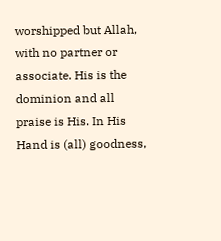worshipped but Allah, with no partner or associate. His is the dominion and all praise is His. In His Hand is (all) goodness,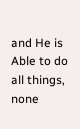and He is Able to do all things, none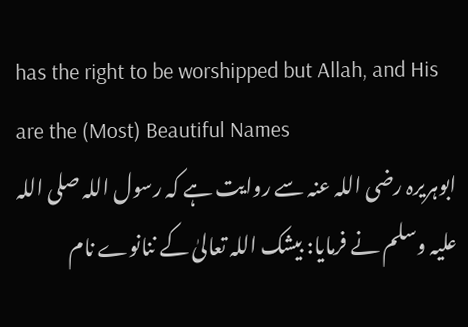has the right to be worshipped but Allah, and His are the (Most) Beautiful Names
ابوہریرہ رضی اللہ عنہ سے روایت ہے کہ رسول اللہ صلی اللہ علیہ وسلم نے فرمایا: بیشک اللہ تعالیٰ کے ننانوے نام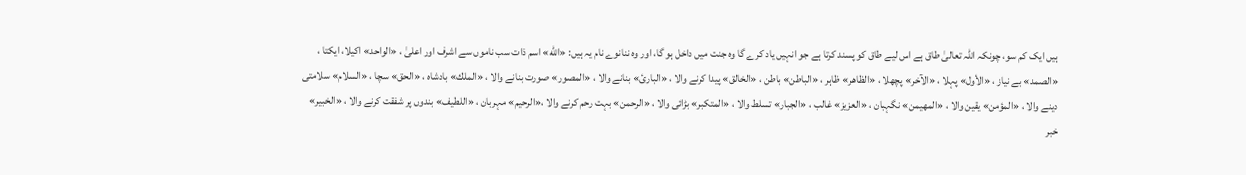ہیں ایک کم سو، چونکہ اللہ تعالیٰ طاق ہے اس لیے طاق کو پسند کرتا ہے جو انہیں یاد کرے گا وہ جنت میں داخل ہو گا، اور وہ ننانوے نام یہ ہیں: «الله» اسم ذات سب ناموں سے اشرف اور اعلیٰ ، «الواحد» اکیلا، ایکتا ، «الصمد» بے نیاز ، «الأول» پہلا ، «الآخر» پچھلا ، «الظاهر» ظاہر ، «الباطن» باطن ، «الخالق» پیدا کرنے والا ، «البارئ» بنانے والا ، «المصور» صورت بنانے والا ، «الملك» بادشاہ ، «الحق» سچا ، «السلام» سلامتی دینے والا ، «المؤمن» یقین والا ، «المهيمن» نگہبان ، «العزيز» غالب ، «الجبار» تسلط والا ، «المتكبر» بڑائی والا ، «الرحمن» بہت رحم کرنے والا ،«الرحيم» مہربان ، «اللطيف» بندوں پر شفقت کرنے والا ، «الخبير» خبر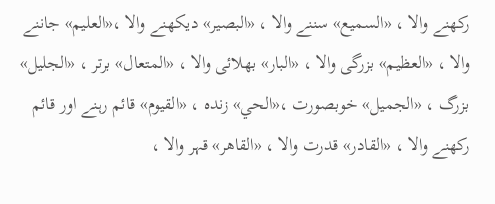رکھنے والا ، «السميع» سننے والا ، «البصير» دیکھنے والا ،«العليم» جاننے والا ، «العظيم» بزرگی والا ، «البار» بھلائی والا ، «المتعال» برتر ، «الجليل» بزرگ ، «الجميل» خوبصورت ،«الحي» زندہ ، «القيوم» قائم رہنے اور قائم رکھنے والا ، «القادر» قدرت والا ، «القاهر» قہر والا ،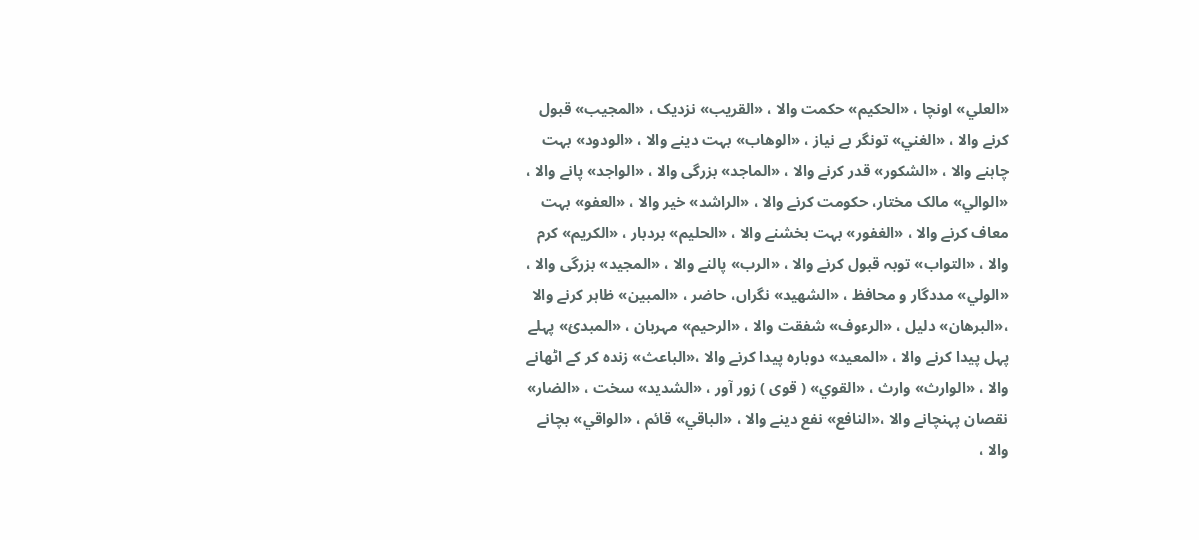«العلي» اونچا ، «الحكيم» حکمت والا ، «القريب» نزدیک ، «المجيب» قبول کرنے والا ، «الغني» تونگر بے نیاز ، «الوهاب» بہت دینے والا ، «الودود» بہت چاہنے والا ، «الشكور» قدر کرنے والا ، «الماجد» بزرگی والا ، «الواجد» پانے والا ، «الوالي» مالک مختار، حکومت کرنے والا ، «الراشد» خیر والا ، «العفو» بہت معاف کرنے والا ، «الغفور» بہت بخشنے والا ، «الحليم» بردبار ، «الكريم» کرم والا ، «التواب» توبہ قبول کرنے والا ، «الرب» پالنے والا ، «المجيد» بزرگی والا ، «الولي» مددگار و محافظ ، «الشهيد» نگراں، حاضر ، «المبين» ظاہر کرنے والا ،«البرهان» دلیل ، «الرءوف» شفقت والا ، «الرحيم» مہربان ، «المبدئ» پہلے پہل پیدا کرنے والا ، «المعيد» دوبارہ پیدا کرنے والا ،«الباعث» زندہ کر کے اٹھانے والا ، «الوارث» وارث ، «القوي» ( قوی ) زور آور ، «الشديد» سخت ، «الضار» نقصان پہنچانے والا ،«النافع» نفع دینے والا ، «الباقي» قائم ، «الواقي» بچانے والا ،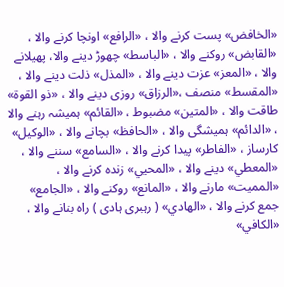«الخافض» پست کرنے والا ، «الرافع» اونچا کرنے والا ، «القابض» روکنے والا ، «الباسط» چھوڑ دینے والا، پھیلانے والا ، «المعز» عزت دینے والا ، «المذل» ذلت دینے والا ، «المقسط» منصف ،«الرزاق» روزی دینے والا ، «ذو القوة» طاقت والا ، «المتين» مضبوط ، «القائم» ہمیشہ رہنے والا ، «الدائم» ہمیشگی والا ، «الحافظ» بچانے والا ، «الوكيل» کارساز ، «الفاطر» پیدا کرنے والا ، «السامع» سننے والا ، «المعطي» دینے والا ، «المحيي» زندہ کرنے والا ، «المميت» مارنے والا ، «المانع» روکنے والا ، «الجامع» جمع کرنے والا ، «الهادي» ( رہبری ہادی ) راہ بنانے والا ، «الكافي»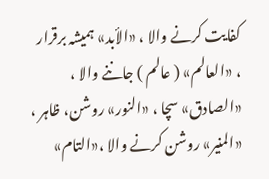کفایت کرنے والا ، «الأبد» ہمیشہ برقرار ، «العالم» ( عالم ) جاننے والا ، «الصادق» سچا ، «النور» روشن، ظاہر ، «المنير» روشن کرنے والا ،«التام»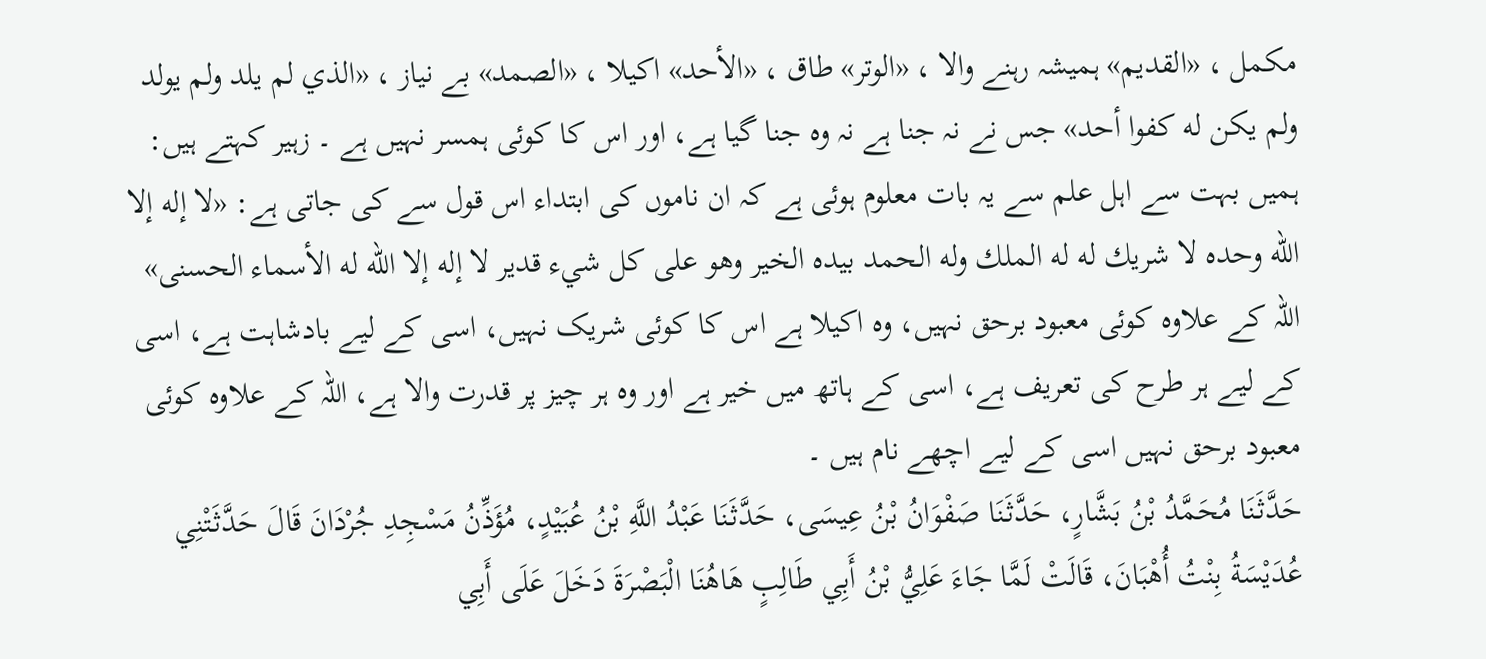مکمل ، «القديم» ہمیشہ رہنے والا ، «الوتر» طاق ، «الأحد» اکیلا ، «الصمد» بے نیاز ، «الذي لم يلد ولم يولد ولم يكن له كفوا أحد» جس نے نہ جنا ہے نہ وہ جنا گیا ہے، اور اس کا کوئی ہمسر نہیں ہے ۔ زہیر کہتے ہیں: ہمیں بہت سے اہل علم سے یہ بات معلوم ہوئی ہے کہ ان ناموں کی ابتداء اس قول سے کی جاتی ہے: «لا إله إلا الله وحده لا شريك له له الملك وله الحمد بيده الخير وهو على كل شيء قدير لا إله إلا الله له الأسماء الحسنى» اللہ کے علاوہ کوئی معبود برحق نہیں، وہ اکیلا ہے اس کا کوئی شریک نہیں، اسی کے لیے بادشاہت ہے، اسی کے لیے ہر طرح کی تعریف ہے، اسی کے ہاتھ میں خیر ہے اور وہ ہر چیز پر قدرت والا ہے، اللہ کے علاوہ کوئی معبود برحق نہیں اسی کے لیے اچھے نام ہیں ۔
حَدَّثَنَا مُحَمَّدُ بْنُ بَشَّارٍ، حَدَّثَنَا صَفْوَانُ بْنُ عِيسَى، حَدَّثَنَا عَبْدُ اللَّهِ بْنُ عُبَيْدٍ، مُؤَذِّنُ مَسْجِدِ جُرْدَانَ قَالَ حَدَّثَتْنِي عُدَيْسَةُ بِنْتُ أُهْبَانَ، قَالَتْ لَمَّا جَاءَ عَلِيُّ بْنُ أَبِي طَالِبٍ هَاهُنَا الْبَصْرَةَ دَخَلَ عَلَى أَبِي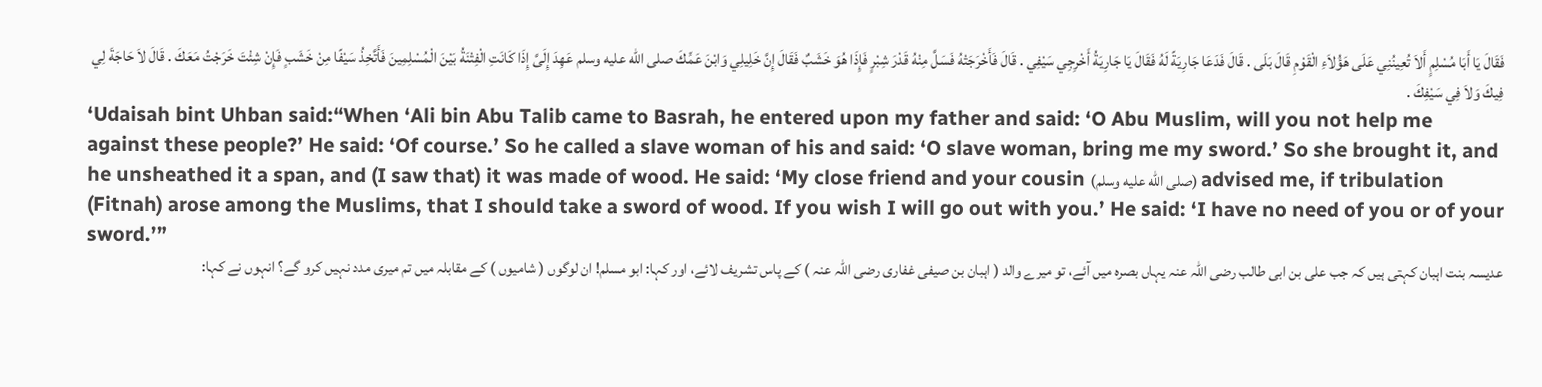فَقَالَ يَا أَبَا مُسْلِمٍ أَلاَ تُعِينُنِي عَلَى هَؤُلاَءِ الْقَوْمِ قَالَ بَلَى . قَالَ فَدَعَا جَارِيَةً لَهُ فَقَالَ يَا جَارِيَةُ أَخْرِجِي سَيْفِي . قَالَ فَأَخْرَجَتْهُ فَسَلَّ مِنْهُ قَدْرَ شِبْرٍ فَإِذَا هُوَ خَشَبٌ فَقَالَ إِنَّ خَلِيلِي وَابْنَ عَمِّكَ صلى الله عليه وسلم عَهِدَ إِلَىَّ إِذَا كَانَتِ الْفِتْنَةُ بَيْنَ الْمُسْلِمِينَ فَأَتَّخِذُ سَيْفًا مِنْ خَشَبٍ فَإِنْ شِئْتَ خَرَجْتُ مَعَكَ . قَالَ لاَ حَاجَةَ لِي فِيكَ وَلاَ فِي سَيْفِكَ .
‘Udaisah bint Uhban said:“When ‘Ali bin Abu Talib came to Basrah, he entered upon my father and said: ‘O Abu Muslim, will you not help me against these people?’ He said: ‘Of course.’ So he called a slave woman of his and said: ‘O slave woman, bring me my sword.’ So she brought it, and he unsheathed it a span, and (I saw that) it was made of wood. He said: ‘My close friend and your cousin (صلى الله عليه وسلم) advised me, if tribulation (Fitnah) arose among the Muslims, that I should take a sword of wood. If you wish I will go out with you.’ He said: ‘I have no need of you or of your sword.’”
عدیسہ بنت اہبان کہتی ہیں کہ جب علی بن ابی طالب رضی اللہ عنہ یہاں بصرہ میں آئے، تو میرے والد ( اہبان بن صیفی غفاری رضی اللہ عنہ ) کے پاس تشریف لائے، اور کہا: ابو مسلم! ان لوگوں ( شامیوں ) کے مقابلہ میں تم میری مدد نہیں کرو گے؟ انہوں نے کہا: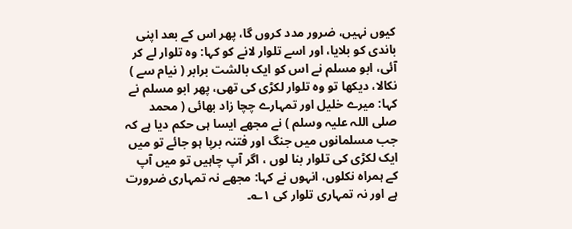کیوں نہیں، ضرور مدد کروں گا، پھر اس کے بعد اپنی باندی کو بلایا، اور اسے تلوار لانے کو کہا: وہ تلوار لے کر آئی، ابو مسلم نے اس کو ایک بالشت برابر ( نیام سے ) نکالا، دیکھا تو وہ تلوار لکڑی کی تھی، پھر ابو مسلم نے کہا: میرے خلیل اور تمہارے چچا زاد بھائی ( محمد صلی اللہ علیہ وسلم ) نے مجھے ایسا ہی حکم دیا ہے کہ جب مسلمانوں میں جنگ اور فتنہ برپا ہو جائے تو میں ایک لکڑی کی تلوار بنا لوں ، اگر آپ چاہیں تو میں آپ کے ہمراہ نکلوں، انہوں نے کہا: مجھے نہ تمہاری ضرورت ہے اور نہ تمہاری تلوار کی ۱؎۔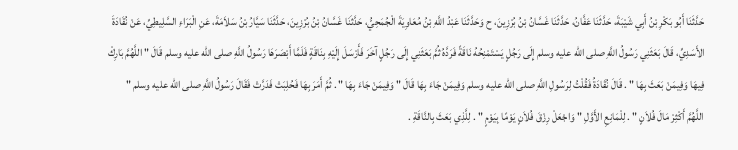حَدَّثَنَا أَبُو بَكْرِ بْنُ أَبِي شَيْبَةَ، حَدَّثَنَا عَفَّانُ، حَدَّثَنَا غَسَّانُ بْنُ بُرْزِينَ، ح وَحَدَّثَنَا عَبْدُ اللَّهِ بْنُ مُعَاوِيَةَ الْجُمَحِيُّ، حَدَّثَنَا غَسَّانُ بْنُ بُرْزِينَ، حَدَّثَنَا سَيَّارُ بْنُ سَلاَمَةَ، عَنِ الْبَرَاءِ السَّلِيطِيِّ، عَنْ نُقَادَةَ الأَسَدِيِّ، قَالَ بَعَثَنِي رَسُولُ اللَّهِ صلى الله عليه وسلم إِلَى رَجُلٍ يَسْتَمْنِحُهُ نَاقَةً فَرَدَّهُ ثُمَّ بَعَثَنِي إِلَى رَجُلٍ آخَرَ فَأَرْسَلَ إِلَيْهِ بِنَاقَةٍ فَلَمَّا أَبْصَرَهَا رَسُولُ اللَّهِ صلى الله عليه وسلم قَالَ " اللَّهُمَّ بَارِكْ فِيهَا وَفِيمَنْ بَعَثَ بِهَا " . قَالَ نُقَادَةُ فَقُلْتُ لِرَسُولِ اللَّهِ صلى الله عليه وسلم وَفِيمَنْ جَاءَ بِهَا قَالَ " وَفِيمَنْ جَاءَ بِهَا " . ثُمَّ أَمَرَ بِهَا فَحُلِبَتْ فَدَرَّتْ فَقَالَ رَسُولُ اللَّهِ صلى الله عليه وسلم " اللَّهُمَّ أَكْثِرْ مَالَ فُلاَنٍ " . لِلْمَانِعِ الأَوَّلِ " وَاجْعَلْ رِزْقَ فُلاَنٍ يَوْمًا بِيَوْمٍ " . لِلَّذِي بَعَثَ بِالنَّاقَةِ .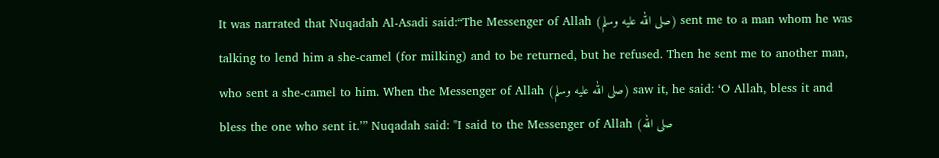It was narrated that Nuqadah Al-Asadi said:“The Messenger of Allah (صلى الله عليه وسلم) sent me to a man whom he was talking to lend him a she-camel (for milking) and to be returned, but he refused. Then he sent me to another man, who sent a she-camel to him. When the Messenger of Allah (صلى الله عليه وسلم) saw it, he said: ‘O Allah, bless it and bless the one who sent it.’” Nuqadah said: "I said to the Messenger of Allah (صلى الله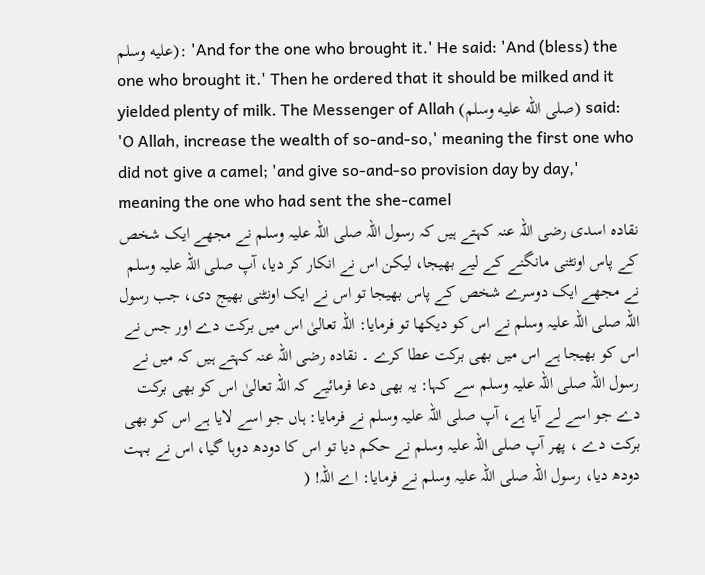عليه وسلم): 'And for the one who brought it.' He said: 'And (bless) the one who brought it.' Then he ordered that it should be milked and it yielded plenty of milk. The Messenger of Allah (صلى الله عليه وسلم) said: 'O Allah, increase the wealth of so-and-so,' meaning the first one who did not give a camel; 'and give so-and-so provision day by day,' meaning the one who had sent the she-camel
نقادہ اسدی رضی اللہ عنہ کہتے ہیں کہ رسول اللہ صلی اللہ علیہ وسلم نے مجھے ایک شخص کے پاس اونٹنی مانگنے کے لیے بھیجا، لیکن اس نے انکار کر دیا، آپ صلی اللہ علیہ وسلم نے مجھے ایک دوسرے شخص کے پاس بھیجا تو اس نے ایک اونٹنی بھیج دی، جب رسول اللہ صلی اللہ علیہ وسلم نے اس کو دیکھا تو فرمایا: اللہ تعالیٰ اس میں برکت دے اور جس نے اس کو بھیجا ہے اس میں بھی برکت عطا کرے ۔ نقادہ رضی اللہ عنہ کہتے ہیں کہ میں نے رسول اللہ صلی اللہ علیہ وسلم سے کہا: یہ بھی دعا فرمائیے کہ اللہ تعالیٰ اس کو بھی برکت دے جو اسے لے آیا ہے، آپ صلی اللہ علیہ وسلم نے فرمایا: ہاں جو اسے لایا ہے اس کو بھی برکت دے ، پھر آپ صلی اللہ علیہ وسلم نے حکم دیا تو اس کا دودھ دوہا گیا، اس نے بہت دودھ دیا، رسول اللہ صلی اللہ علیہ وسلم نے فرمایا: اے اللہ! (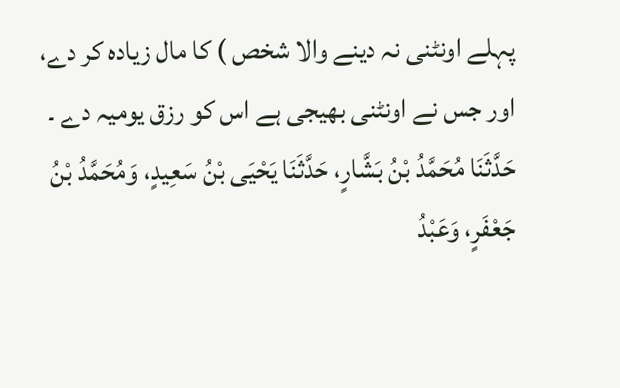پہلے اونٹنی نہ دینے والا شخص ) کا مال زیادہ کر دے، اور جس نے اونٹنی بھیجی ہے اس کو رزق یومیہ دے ۔
حَدَّثَنَا مُحَمَّدُ بْنُ بَشَّارٍ، حَدَّثَنَا يَحْيَى بْنُ سَعِيدٍ، وَمُحَمَّدُ بْنُ جَعْفَرٍ، وَعَبْدُ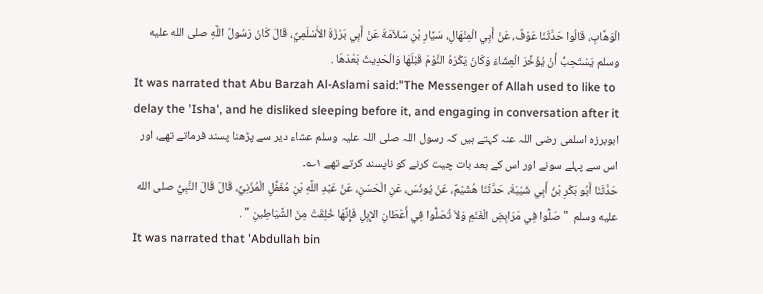الْوَهَّابِ، قَالُوا حَدَّثَنَا عَوْفٌ، عَنْ أَبِي الْمِنْهَالِ، سَيَّارِ بْنِ سَلاَمَةَ عَنْ أَبِي بَرْزَةَ الأَسْلَمِيِّ، قَالَ كَانَ رَسُولُ اللَّهِ صلى الله عليه وسلم يَسْتَحِبُّ أَنْ يُؤَخِّرَ الْعِشَاءَ وَكَانَ يَكْرَهُ النَّوْمَ قَبْلَهَا وَالْحَدِيثَ بَعْدَهَا .
It was narrated that Abu Barzah Al-Aslami said:"The Messenger of Allah used to like to delay the 'Isha', and he disliked sleeping before it, and engaging in conversation after it
ابوبرزہ اسلمی رضی اللہ عنہ کہتے ہیں کہ رسول اللہ صلی اللہ علیہ وسلم عشاء دیر سے پڑھنا پسند فرماتے تھے، اور اس سے پہلے سونے اور اس کے بعد بات چیت کرنے کو ناپسند کرتے تھے ۱؎۔
حَدَّثَنَا أَبُو بَكْرِ بْنُ أَبِي شَيْبَةَ، حَدَّثَنَا هُشَيْمٌ، عَنْ يُونُسَ، عَنِ الْحَسَنِ، عَنْ عَبْدِ اللَّهِ بْنِ مُغَفَّلٍ الْمُزَنِيِّ، قَالَ قَالَ النَّبِيُّ صلى الله عليه وسلم  " صَلُّوا فِي مَرَابِضِ الْغَنَمِ وَلاَ تُصَلُّوا فِي أَعْطَانِ الإِبِلِ فَإِنَّهَا خُلِقَتْ مِنَ الشَّيَاطِينِ " .
It was narrated that 'Abdullah bin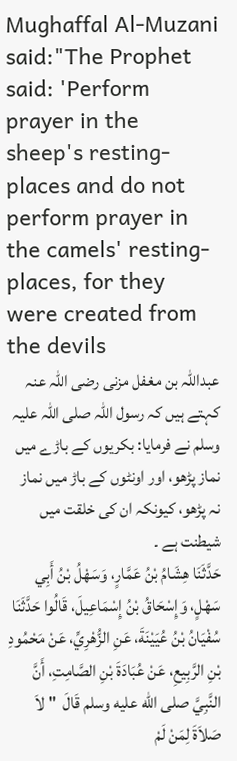Mughaffal Al-Muzani said:"The Prophet said: 'Perform prayer in the sheep's resting-places and do not perform prayer in the camels' resting-places, for they were created from the devils
عبداللہ بن مغفل مزنی رضی اللہ عنہ کہتے ہیں کہ رسول اللہ صلی اللہ علیہ وسلم نے فرمایا: بکریوں کے باڑے میں نماز پڑھو، اور اونٹوں کے باڑ میں نماز نہ پڑھو، کیونکہ ان کی خلقت میں شیطنت ہے ۔
حَدَّثَنَا هِشَامُ بْنُ عَمَّارٍ، وَسَهْلُ بْنُ أَبِي سَهْلٍ، وَإِسْحَاقُ بْنُ إِسْمَاعِيلَ، قَالُوا حَدَّثَنَا سُفْيَانُ بْنُ عُيَيْنَةَ، عَنِ الزُّهْرِيِّ، عَنْ مَحْمُودِ بْنِ الرَّبِيعِ، عَنْ عُبَادَةَ بْنِ الصَّامِتِ، أَنَّ النَّبِيَّ صلى الله عليه وسلم قَالَ  " لاَ صَلاَةَ لِمَنْ لَمْ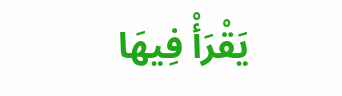يَقْرَأْ فِيهَا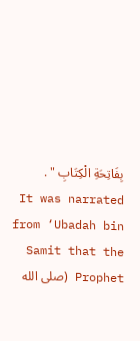بِفَاتِحَةِ الْكِتَابِ " .
It was narrated from ‘Ubadah bin Samit that the Prophet (صلى الله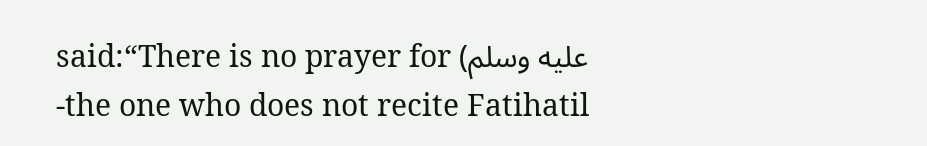عليه وسلم) said:“There is no prayer for the one who does not recite Fatihatil-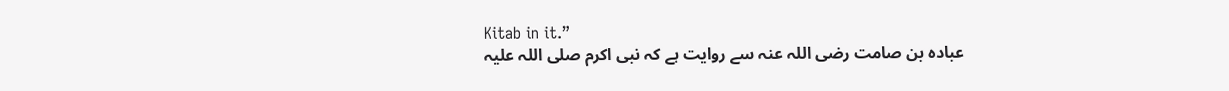Kitab in it.”
عبادہ بن صامت رضی اللہ عنہ سے روایت ہے کہ نبی اکرم صلی اللہ علیہ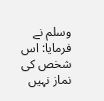وسلم نے فرمایا: اس شخص کی نماز نہیں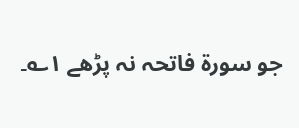جو سورۃ فاتحہ نہ پڑھے ۱؎۔